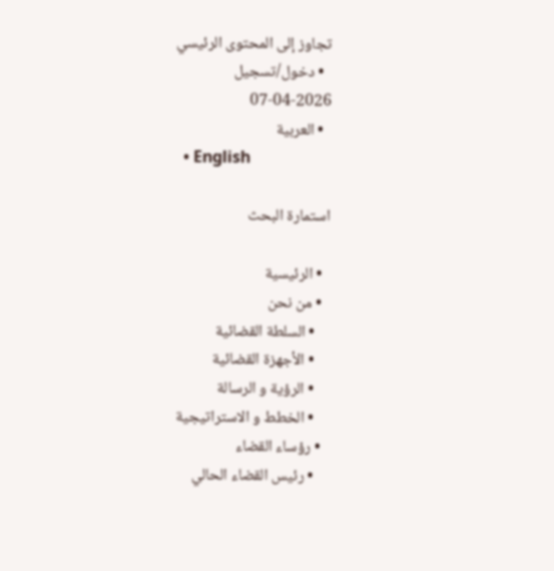تجاوز إلى المحتوى الرئيسي
  • دخول/تسجيل
07-04-2026
  • العربية
  • English

استمارة البحث

  • الرئيسية
  • من نحن
    • السلطة القضائية
    • الأجهزة القضائية
    • الرؤية و الرسالة
    • الخطط و الاستراتيجية
  • رؤساء القضاء
    • رئيس القضاء الحالي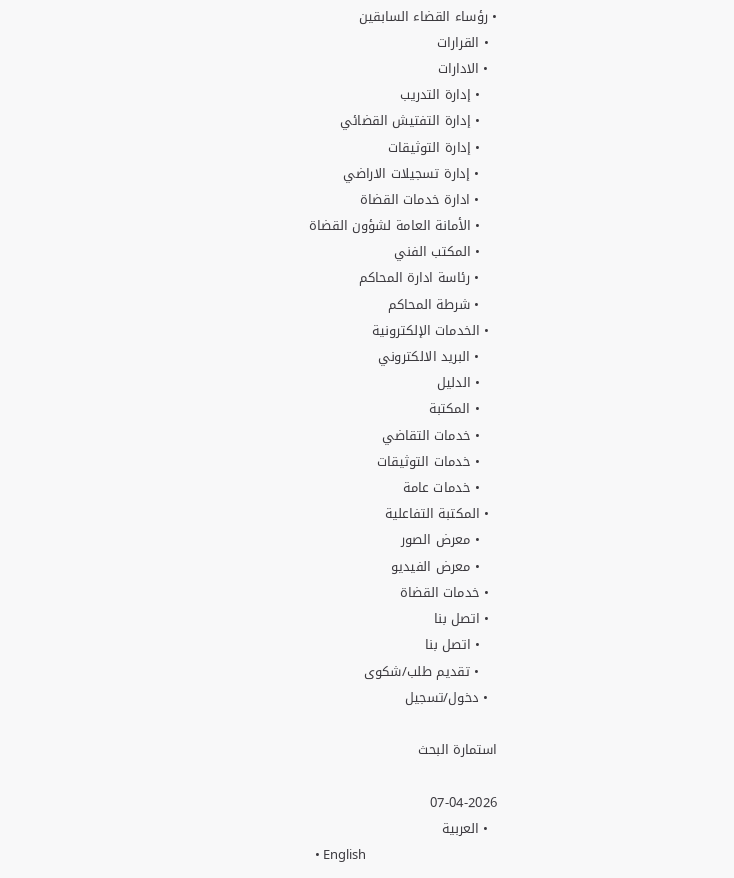• رؤساء القضاء السابقين
  • القرارات
  • الادارات
    • إدارة التدريب
    • إدارة التفتيش القضائي
    • إدارة التوثيقات
    • إدارة تسجيلات الاراضي
    • ادارة خدمات القضاة
    • الأمانة العامة لشؤون القضاة
    • المكتب الفني
    • رئاسة ادارة المحاكم
    • شرطة المحاكم
  • الخدمات الإلكترونية
    • البريد الالكتروني
    • الدليل
    • المكتبة
    • خدمات التقاضي
    • خدمات التوثيقات
    • خدمات عامة
  • المكتبة التفاعلية
    • معرض الصور
    • معرض الفيديو
  • خدمات القضاة
  • اتصل بنا
    • اتصل بنا
    • تقديم طلب/شكوى
  • دخول/تسجيل

استمارة البحث

07-04-2026
  • العربية
  • English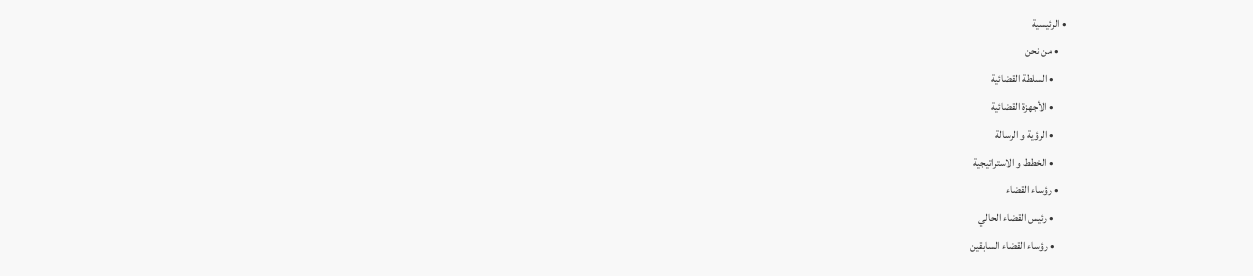• الرئيسية
    • من نحن
      • السلطة القضائية
      • الأجهزة القضائية
      • الرؤية و الرسالة
      • الخطط و الاستراتيجية
    • رؤساء القضاء
      • رئيس القضاء الحالي
      • رؤساء القضاء السابقين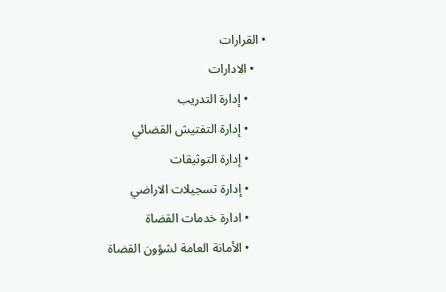• القرارات
    • الادارات
      • إدارة التدريب
      • إدارة التفتيش القضائي
      • إدارة التوثيقات
      • إدارة تسجيلات الاراضي
      • ادارة خدمات القضاة
      • الأمانة العامة لشؤون القضاة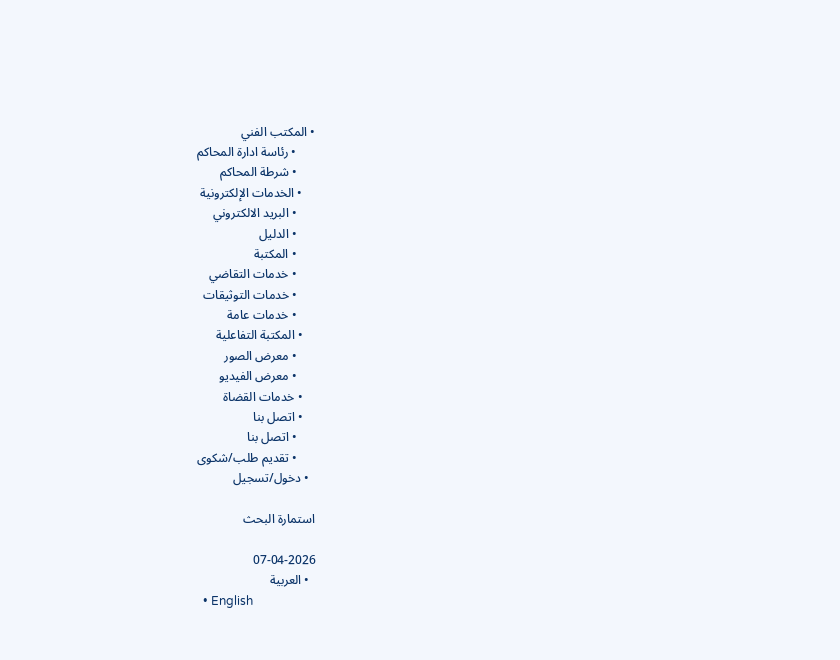• المكتب الفني
      • رئاسة ادارة المحاكم
      • شرطة المحاكم
    • الخدمات الإلكترونية
      • البريد الالكتروني
      • الدليل
      • المكتبة
      • خدمات التقاضي
      • خدمات التوثيقات
      • خدمات عامة
    • المكتبة التفاعلية
      • معرض الصور
      • معرض الفيديو
    • خدمات القضاة
    • اتصل بنا
      • اتصل بنا
      • تقديم طلب/شكوى
  • دخول/تسجيل

استمارة البحث

07-04-2026
  • العربية
  • English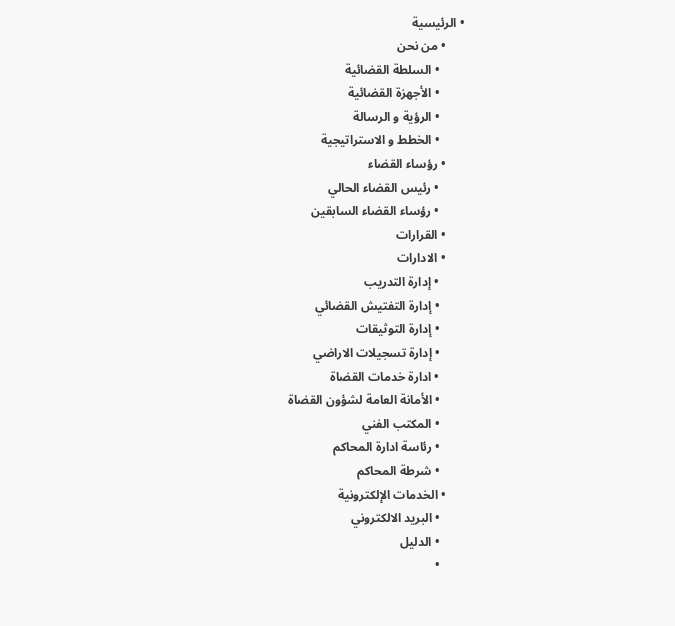• الرئيسية
      • من نحن
        • السلطة القضائية
        • الأجهزة القضائية
        • الرؤية و الرسالة
        • الخطط و الاستراتيجية
      • رؤساء القضاء
        • رئيس القضاء الحالي
        • رؤساء القضاء السابقين
      • القرارات
      • الادارات
        • إدارة التدريب
        • إدارة التفتيش القضائي
        • إدارة التوثيقات
        • إدارة تسجيلات الاراضي
        • ادارة خدمات القضاة
        • الأمانة العامة لشؤون القضاة
        • المكتب الفني
        • رئاسة ادارة المحاكم
        • شرطة المحاكم
      • الخدمات الإلكترونية
        • البريد الالكتروني
        • الدليل
        •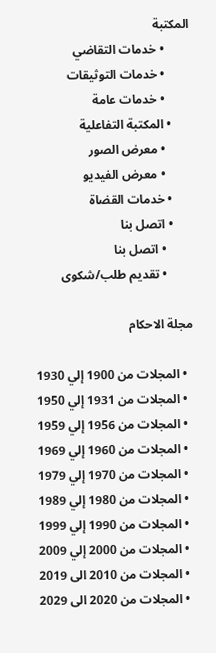المكتبة
        • خدمات التقاضي
        • خدمات التوثيقات
        • خدمات عامة
      • المكتبة التفاعلية
        • معرض الصور
        • معرض الفيديو
      • خدمات القضاة
      • اتصل بنا
        • اتصل بنا
        • تقديم طلب/شكوى

مجلة الاحكام

  • المجلات من 1900 إلي 1930
  • المجلات من 1931 إلي 1950
  • المجلات من 1956 إلي 1959
  • المجلات من 1960 إلي 1969
  • المجلات من 1970 إلي 1979
  • المجلات من 1980 إلي 1989
  • المجلات من 1990 إلي 1999
  • المجلات من 2000 إلي 2009
  • المجلات من 2010 الى 2019
  • المجلات من 2020 الى 2029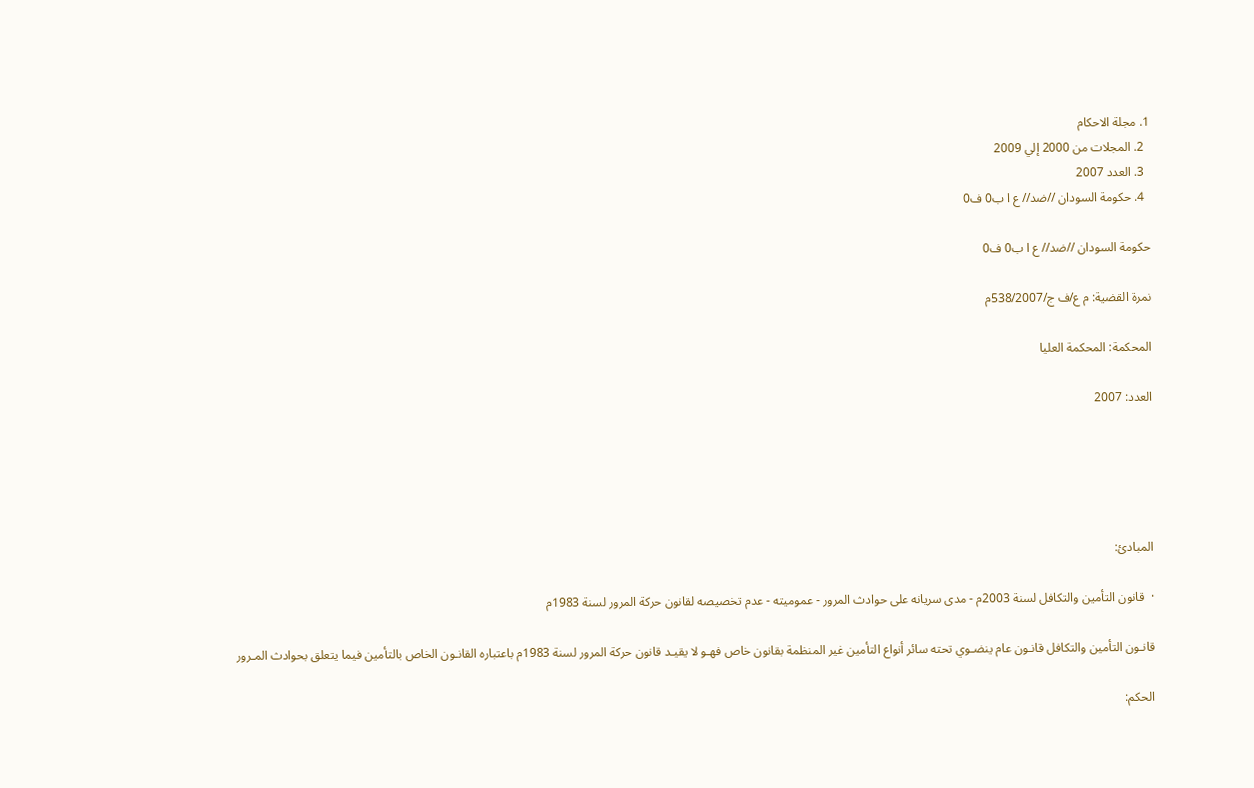1. مجلة الاحكام
  2. المجلات من 2000 إلي 2009
  3. العدد 2007
  4. حكومة السودان //ضد// ع ا ب0 ف0

حكومة السودان //ضد// ع ا ب0 ف0

نمرة القضية: م ع/ف ج/538/2007م

المحكمة: المحكمة العليا

العدد: 2007





المبادئ:

·  قانون التأمين والتكافل لسنة 2003م - مدى سريانه على حوادث المرور - عموميته - عدم تخصيصه لقانون حركة المرور لسنة 1983م

قانـون التأمين والتكافل قانـون عام ينضـوي تحته سائر أنواع التأمين غير المنظمة بقانون خاص فهـو لا يقيـد قانون حركة المرور لسنة 1983م باعتباره القانـون الخاص بالتأمين فيما يتعلق بحوادث المـرور

الحكم: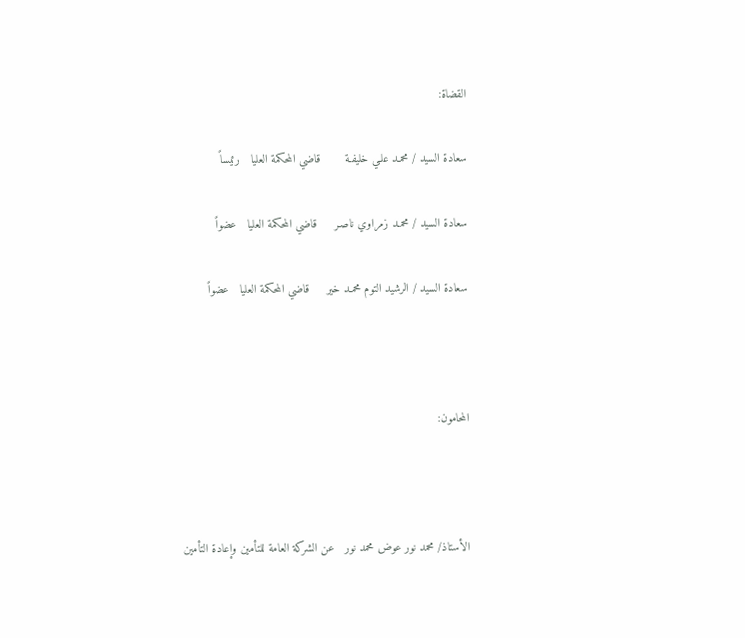القضاة:

سعادة السيد / محمـد علـي خليفـة       قاضي المحكمة العليا   رئيساً

سعادة السيد / محمـد زمراوي ناصـر     قاضي المحكمة العليا   عضواً

سعادة السيد / الرشيد التوم محمـد خير     قاضي المحكمة العليا   عضواً



المحامون:



الأستاذ/ محمد نور عوض محمد نور   عن الشركة العامة للتأمين وإعادة التأمين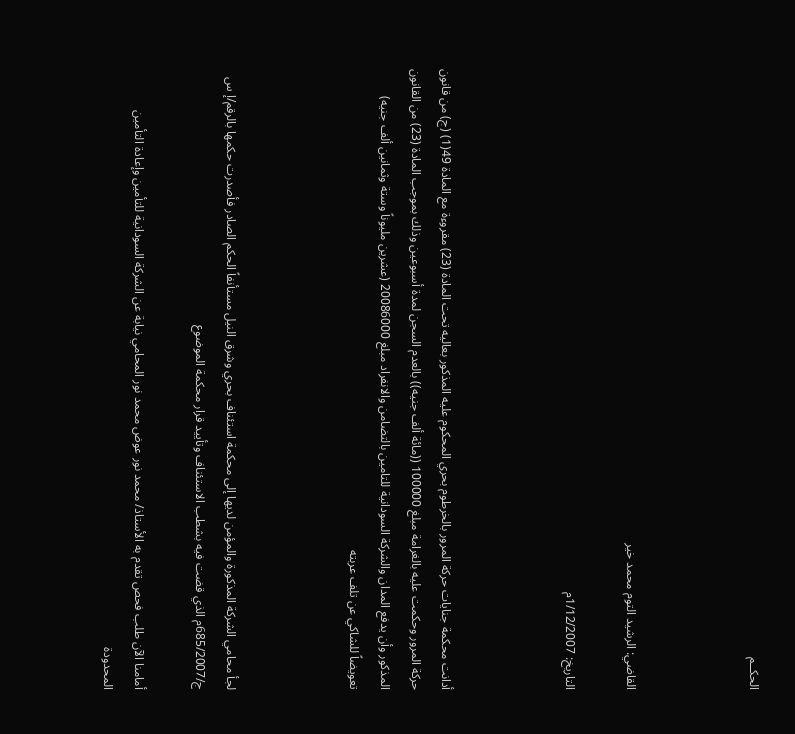الحكــم



القاضي: الرشيد التوم محمد خير

التاريخ: 1/12/2007م



أدانت محكمة جنايات حركة المرور بالخرطوم بحري المحكوم عليه المذكور بعاليه تحت المادة (23) مقروءة مع المادة 49(1) (ج) من قانون حركة المرور وحكمت عليه بالغرامة مبلغ 100000 ((مائة ألف جنيه)) بالعدم السجن لمدة أسبوعين وذلك بموجب المادة (23) من القانون المذكور وأن يدفع المدان والشركة السودانية للتامين بالتضامن والانفراد مبلغ 20086000 (عشرين مليوناً وستة وثمانين ألف جنيه) تعويضاً للشاكي عن تلف عربته



لجأ محامي الشركة المذكورة والمؤمن لديها إلى محكمة استئناف بحري وشرق النيل مستأنفاً الحكم الصادر فأصدرت حكمها بالرقم/إ س ج/685/2007م الذي قضت فيه بشطب الاستئناف وتأييد قرار محكمة الموضوع

أمامنا الآن طلب فحص تقدم به الأستاذ/ محمد نور عوض محمد نور المحامي نيابة عن الشركة السودانية للتأمين وإعادة التأمين المحدودة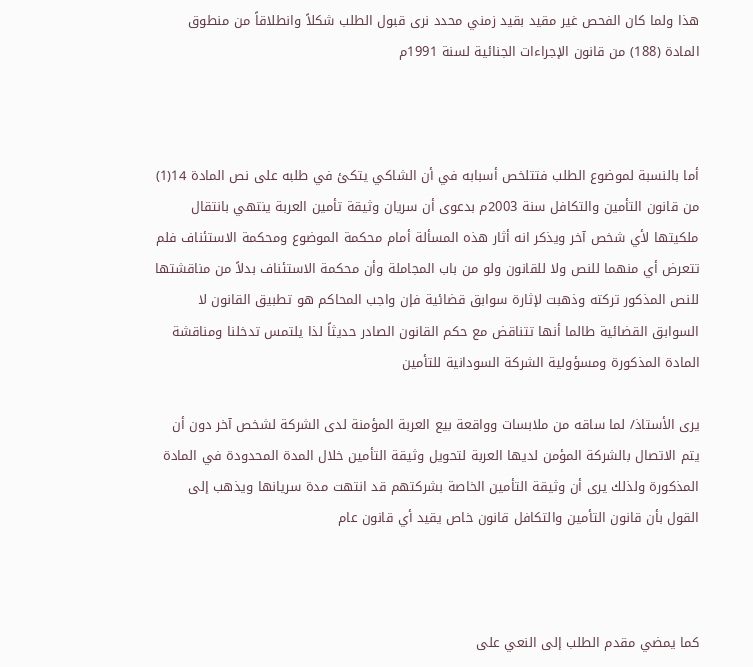هذا ولما كان الفحص غير مقيد بقيد زمني محدد نرى قبول الطلب شكلاً وانطلاقاً من منطوق المادة (188) من قانون الإجراءات الجنائية لسنة 1991م



أما بالنسبة لموضوع الطلب فتتلخص أسبابه في أن الشاكي يتكئ في طلبه على نص المادة 14(1) من قانون التأمين والتكافل سنة 2003م بدعوى أن سريان وثيقة تأمين العربة ينتهي بانتقال ملكيتها لأي شخص آخر ويذكر انه أثار هذه المسألة أمام محكمة الموضوع ومحكمة الاستئناف فلم تتعرض أي منهما للنص ولا للقانون ولو من باب المجاملة وأن محكمة الاستئناف بدلاً من مناقشتها للنص المذكور تركته وذهبت لإثارة سوابق قضائية فإن واجب المحاكم هو تطبيق القانون لا السوابق القضائية طالما أنها تتناقض مع حكم القانون الصادر حديثاً لذا يلتمس تدخلنا ومناقشة المادة المذكورة ومسؤولية الشركة السودانية للتأمين

يرى الأستاذ/ لما ساقه من ملابسات وواقعة بيع العربة المؤمنة لدى الشركة لشخص آخر دون أن يتم الاتصال بالشركة المؤمن لديها العربة لتحويل وثيقة التأمين خلال المدة المحدودة في المادة المذكورة ولذلك يرى أن وثيقة التأمين الخاصة بشركتهم قد انتهت مدة سريانها ويذهب إلى القول بأن قانون التأمين والتكافل قانون خاص يقيد أي قانون عام



كما يمضي مقدم الطلب إلى النعي على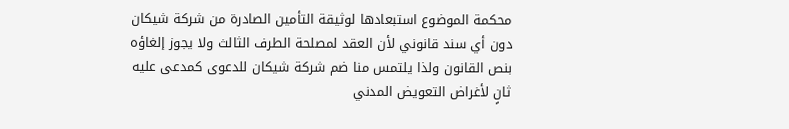محكمة الموضوع استبعادها لوثيقة التأمين الصادرة من شركة شيكان دون أي سند قانوني لأن العقد لمصلحة الطرف الثالث ولا يجوز إلغاؤه بنص القانون ولذا يلتمس منا ضم شركة شيكان للدعوى كمدعى عليه ثانٍ لأغراض التعويض المدني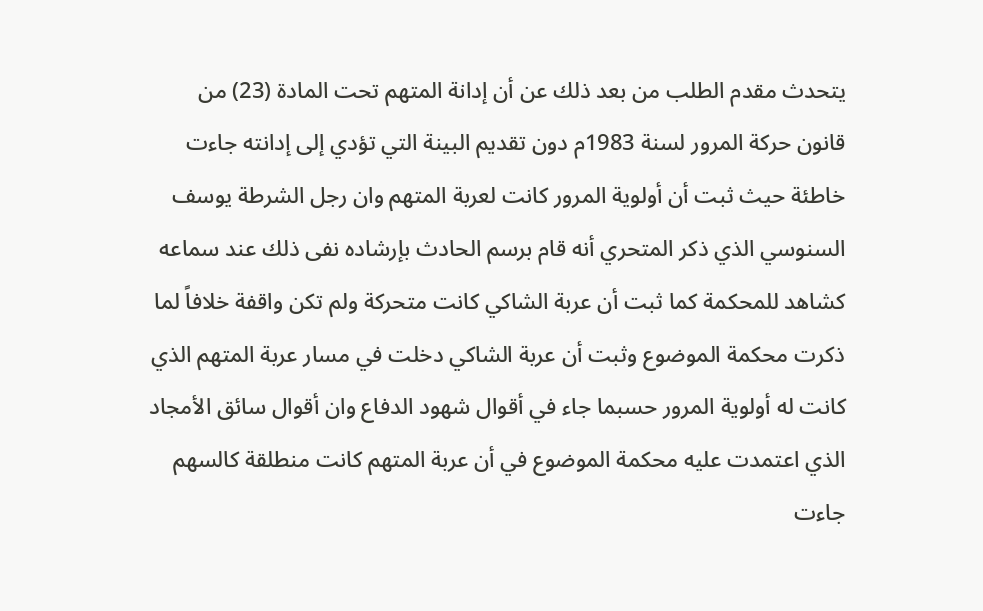يتحدث مقدم الطلب من بعد ذلك عن أن إدانة المتهم تحت المادة (23) من قانون حركة المرور لسنة 1983م دون تقديم البينة التي تؤدي إلى إدانته جاءت خاطئة حيث ثبت أن أولوية المرور كانت لعربة المتهم وان رجل الشرطة يوسف السنوسي الذي ذكر المتحري أنه قام برسم الحادث بإرشاده نفى ذلك عند سماعه كشاهد للمحكمة كما ثبت أن عربة الشاكي كانت متحركة ولم تكن واقفة خلافاً لما ذكرت محكمة الموضوع وثبت أن عربة الشاكي دخلت في مسار عربة المتهم الذي كانت له أولوية المرور حسبما جاء في أقوال شهود الدفاع وان أقوال سائق الأمجاد الذي اعتمدت عليه محكمة الموضوع في أن عربة المتهم كانت منطلقة كالسهم جاءت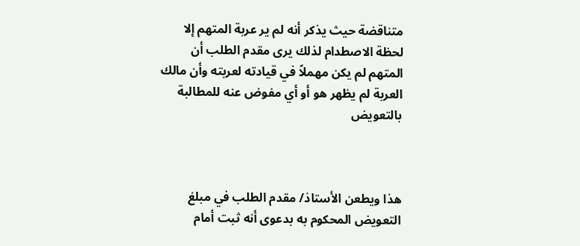متناقضة حيث يذكر أنه لم ير عربة المتهم إلا لحظة الاصطدام لذلك يرى مقدم الطلب أن المتهم لم يكن مهملاً في قيادته لعربته وأن مالك العربة لم يظهر هو أو أي مفوض عنه للمطالبة بالتعويض



هذا ويطعن الأستاذ/ مقدم الطلب في مبلغ التعويض المحكوم به بدعوى أنه ثبت أمام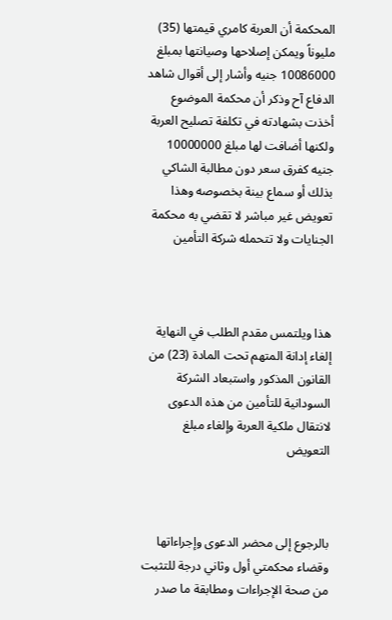المحكمة أن العربة كامري قيمتها (35) مليوناً ويمكن إصلاحها وصيانتها بمبلغ 10086000 جنيه وأشار إلى أقوال شاهد الدفاع آح وذكر أن محكمة الموضوع أخذت بشهادته في تكلفة تصليح العربة ولكنها أضافت لها مبلغ 10000000 جنيه كفرق سعر دون مطالبة الشاكي بذلك أو سماع بينة بخصوصه وهذا تعويض غير مباشر لا تقضي به محكمة الجنايات ولا تتحمله شركة التأمين



هذا ويلتمس مقدم الطلب في النهاية إلغاء إدانة المتهم تحت المادة (23) من القانون المذكور واستبعاد الشركة السودانية للتأمين من هذه الدعوى لانتقال ملكية العربة وإلغاء مبلغ التعويض



بالرجوع إلى محضر الدعوى وإجراءاتها وقضاء محكمتي أول وثاني درجة للتثبت من صحة الإجراءات ومطابقة ما صدر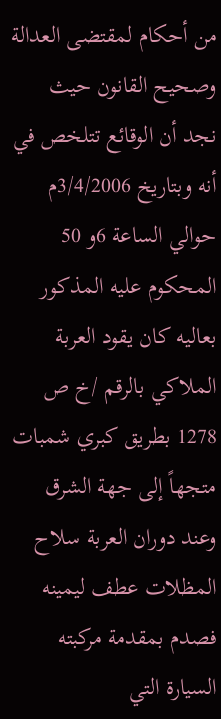من أحكام لمقتضى العدالة وصحيح القانون حيث نجد أن الوقائع تتلخص في أنه وبتاريخ 3/4/2006م حوالي الساعة 6و 50 المحكوم عليه المذكور بعاليه كان يقود العربة الملاكي بالرقم /خ ص 1278 بطريق كبري شمبات متجهاً إلى جهة الشرق وعند دوران العربة سلاح المظلات عطف ليمينه فصدم بمقدمة مركبته السيارة التي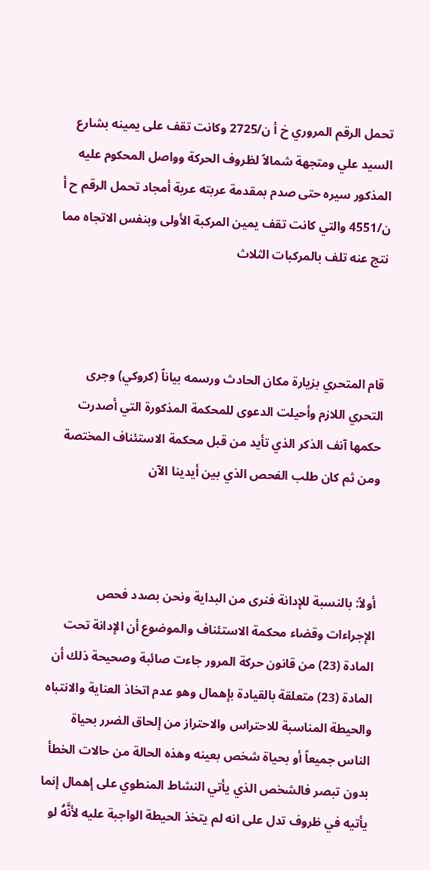تحمل الرقم المروري خ أ ن/2725 وكانت تقف على يمينه بشارع السيد علي ومتجهة شمالاً لظروف الحركة وواصل المحكوم عليه المذكور سيره حتى صدم بمقدمة عربته عربة أمجاد تحمل الرقم ح أ ن/4551 والتي كانت تقف يمين المركبة الأولى وبنفس الاتجاه مما نتج عنه تلف بالمركبات الثلاث



قام المتحري بزيارة مكان الحادث ورسمه بياناً (كروكي) وجرى التحري اللازم وأحيلت الدعوى للمحكمة المذكورة التي أصدرت حكمها آنف الذكر الذي تأيد من قبل محكمة الاستئناف المختصة ومن ثم كان طلب الفحص الذي بين أيدينا الآن



أولاً: بالنسبة للإدانة فنرى من البداية ونحن بصدد فحص الإجراءات وقضاء محكمة الاستئناف والموضوع أن الإدانة تحت المادة (23) من قانون حركة المرور جاءت صائبة وصحيحة ذلك أن المادة (23) متعلقة بالقيادة بإهمال وهو عدم اتخاذ العناية والانتباه والحيطة المناسبة للاحتراس والاحتراز من إلحاق الضرر بحياة الناس جميعاً أو بحياة شخص بعينه وهذه الحالة من حالات الخطأ بدون تبصر فالشخص الذي يأتي النشاط المنطوي على إهمال إنما يأتيه في ظروف تدل على انه لم يتخذ الحيطة الواجبة عليه لأنَّهُ لو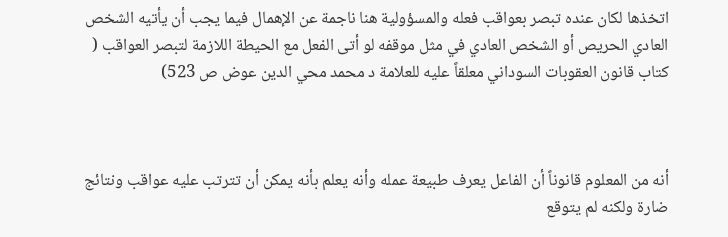اتخذها لكان عنده تبصر بعواقب فعله والمسؤولية هنا ناجمة عن الإهمال فيما يجب أن يأتيه الشخص العادي الحريص أو الشخص العادي في مثل موقفه لو أتى الفعل مع الحيطة اللازمة لتبصر العواقب ( كتاب قانون العقوبات السوداني معلقاً عليه للعلامة د محمد محي الدين عوض ص 523)



أنه من المعلوم قانوناً أن الفاعل يعرف طبيعة عمله وأنه يعلم بأنه يمكن أن تترتب عليه عواقب ونتائج ضارة ولكنه لم يتوقع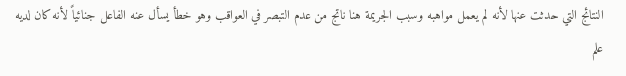النتائج التي حدثت عنها لأنه لم يعمل مواهبه وسبب الجريمة هنا ناتج من عدم التبصر في العواقب وهو خطأ يسأل عنه الفاعل جنائياً لأنه كان لديه علم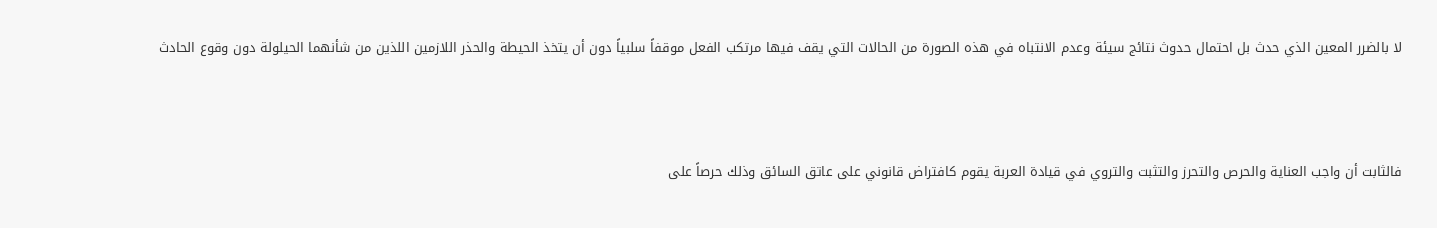لا بالضرر المعين الذي حدث بل احتمال حدوث نتائج سيئة وعدم الانتباه في هذه الصورة من الحالات التي يقف فيها مرتكب الفعل موقفاً سلبياً دون أن يتخذ الحيطة والحذر اللازمين اللذين من شأنهما الحيلولة دون وقوع الحادث



فالثابت أن واجب العناية والحرص والتحرز والتثبت والتروي في قيادة العربة يقوم كافتراض قانوني على عاتق السائق وذلك حرصاً على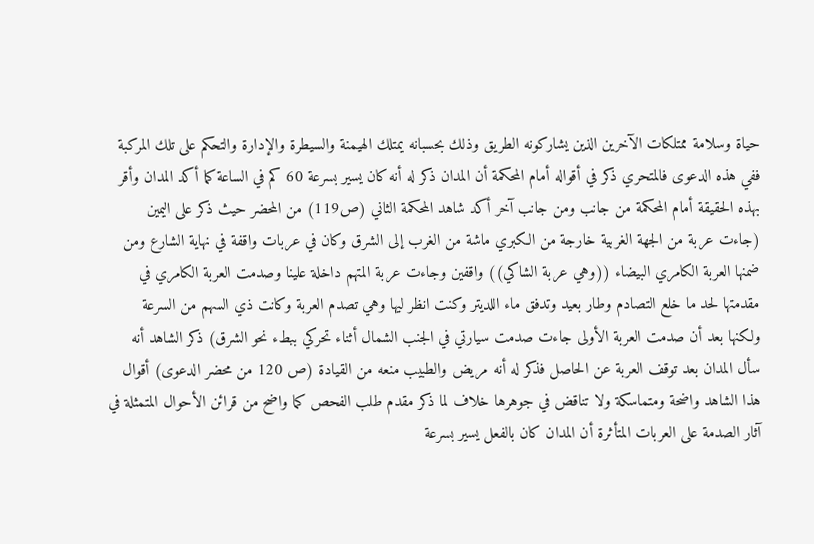حياة وسلامة ممتلكات الآخرين الذين يشاركونه الطريق وذلك بحسبانه يمتلك الهيمنة والسيطرة والإدارة والتحكم على تلك المركبة ففي هذه الدعوى فالمتحري ذكر في أقواله أمام المحكمة أن المدان ذكر له أنه كان يسير بسرعة 60 كم في الساعة كما أكد المدان وأقر بهذه الحقيقة أمام المحكمة من جانب ومن جانب آخر أكد شاهد المحكمة الثاني (ص119) من المحضر حيث ذكر على اليمين (جاءت عربة من الجهة الغربية خارجة من الكبري ماشة من الغرب إلى الشرق وكان في عربات واقفة في نهاية الشارع ومن ضمنها العربة الكامري البيضاء ((وهي عربة الشاكي)) واقفين وجاءت عربة المتهم داخلة علينا وصدمت العربة الكامري في مقدمتها لحد ما خلع التصادم وطار بعيد وتدفق ماء اللديتر وكنت انظر ليها وهي تصدم العربة وكانت ذي السهم من السرعة ولكنها بعد أن صدمت العربة الأولى جاءت صدمت سيارتي في الجنب الشمال أثناء تحركي ببطء نحو الشرق) ذكر الشاهد أنه سأل المدان بعد توقف العربة عن الحاصل فذكر له أنه مريض والطبيب منعه من القيادة (ص 120 من محضر الدعوى) أقوال هذا الشاهد واضحة ومتماسكة ولا تناقض في جوهرها خلاف لما ذكر مقدم طلب الفحص كما واضح من قرائن الأحوال المتمثلة في آثار الصدمة على العربات المتأثرة أن المدان كان بالفعل يسير بسرعة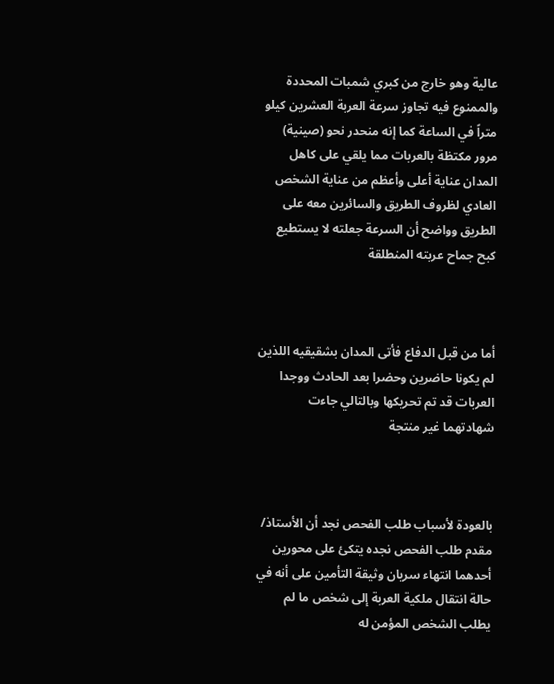عالية وهو خارج من كبري شمبات المحددة والممنوع فيه تجاوز سرعة العربة العشرين كيلو متراً في الساعة كما إنه منحدر نحو (صينية) مرور مكتظة بالعربات مما يلقي على كاهل المدان عناية أعلى وأعظم من عناية الشخص العادي لظروف الطريق والسائرين معه على الطريق وواضح أن السرعة جعلته لا يستطيع كبح جماح عربته المنطلقة



أما من قبل الدفاع فأتى المدان بشقيقيه اللذين لم يكونا حاضرين وحضرا بعد الحادث ووجدا العربات قد تم تحريكها وبالتالي جاءت شهادتهما غير منتجة



بالعودة لأسباب طلب الفحص نجد أن الأستاذ/ مقدم طلب الفحص نجده يتكئ على محورين أحدهما انتهاء سريان وثيقة التأمين على أنه في حالة انتقال ملكية العربة إلى شخص ما لم يطلب الشخص المؤمن له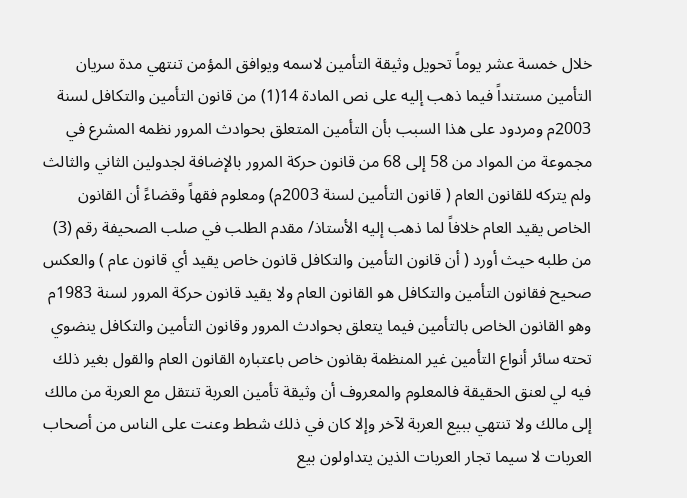خلال خمسة عشر يوماً تحويل وثيقة التأمين لاسمه ويوافق المؤمن تنتهي مدة سريان التأمين مستنداً فيما ذهب إليه على نص المادة 14(1) من قانون التأمين والتكافل لسنة 2003م ومردود على هذا السبب بأن التأمين المتعلق بحوادث المرور نظمه المشرع في مجموعة من المواد من 58 إلى 68 من قانون حركة المرور بالإضافة لجدولين الثاني والثالث ولم يتركه للقانون العام ( قانون التأمين لسنة 2003م) ومعلوم فقهاً وقضاءً أن القانون الخاص يقيد العام خلافاً لما ذهب إليه الأستاذ/ مقدم الطلب في صلب الصحيفة رقم (3) من طلبه حيث أورد ( أن قانون التأمين والتكافل قانون خاص يقيد أي قانون عام ) والعكس صحيح فقانون التأمين والتكافل هو القانون العام ولا يقيد قانون حركة المرور لسنة 1983م وهو القانون الخاص بالتأمين فيما يتعلق بحوادث المرور وقانون التأمين والتكافل ينضوي تحته سائر أنواع التأمين غير المنظمة بقانون خاص باعتباره القانون العام والقول بغير ذلك فيه لي لعنق الحقيقة فالمعلوم والمعروف أن وثيقة تأمين العربة تنتقل مع العربة من مالك إلى مالك ولا تنتهي ببيع العربة لآخر وإلا كان في ذلك شطط وعنت على الناس من أصحاب العربات لا سيما تجار العربات الذين يتداولون بيع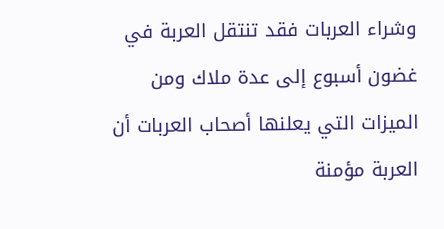وشراء العربات فقد تنتقل العربة في غضون أسبوع إلى عدة ملاك ومن الميزات التي يعلنها أصحاب العربات أن العربة مؤمنة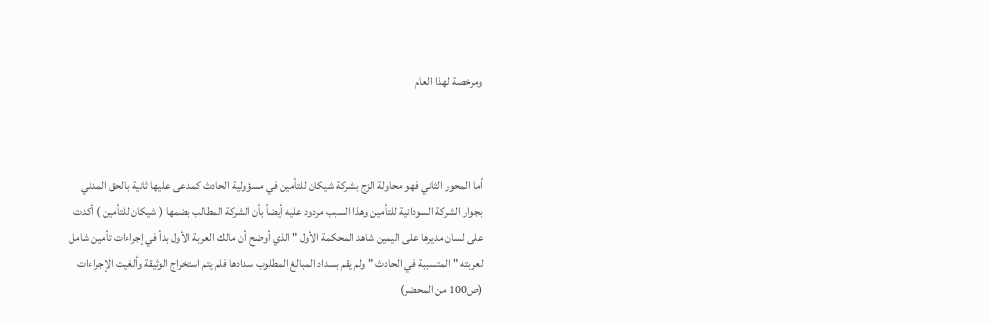ومرخصة لهذا العام



أما المحور الثاني فهو محاولة الزج بشركة شيكان للتأمين في مسؤولية الحادث كمدعى عليها ثانية بالحق المدني بجوار الشركة السودانية للتأمين وهذا السبب مردود عليه أيضاً بأن الشركة المطالب بضمها ( شيكان للتأمين ) أكدت على لسان مديرها على اليمين شاهد المحكمة الأول " الذي أوضح أن مالك العربة الأول بدأ في إجراءات تأمين شامل لعربته " المتسببة في الحادث " ولم يقم بسداد المبالغ المطلوب سدادها فلم يتم استخراج الوثيقة وألغيت الإجراءات (ص100 من المحضر)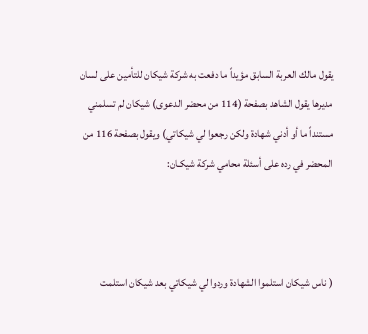يقول مالك العربة السابق مؤيداً ما دفعت به شركة شيكان للتأمين على لسان مديرها يقول الشاهد بصفحة (114 من محضر الدعوى) شيكان لم تسلمني مستنداً ما أو أدني شهادة ولكن رجعوا لي شيكاتي) ويقول بصفحة 116 من المحضر في رده على أسئلة محامي شركة شيكـان:



( ناس شيكان استلموا الشهادة وردوا لي شيكاتي بعد شيكان استلمت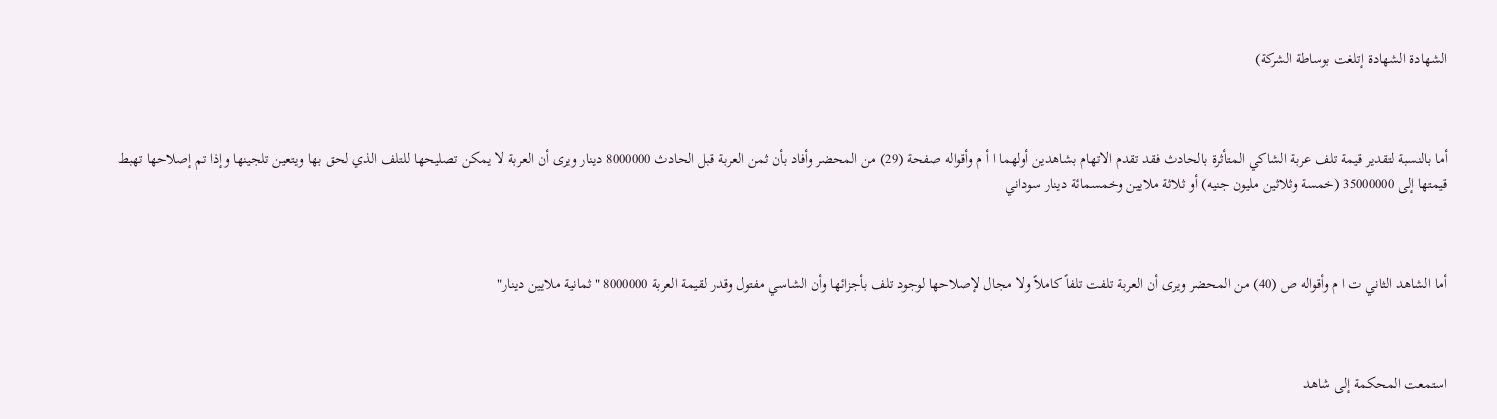الشهادة الشهادة إتلغت بوساطة الشركة)



أما بالنسبة لتقدير قيمة تلف عربة الشاكي المتأثرة بالحادث فقد تقدم الاتهام بشاهدين أولهما ا أ م وأقواله صفحة (29) من المحضر وأفاد بأن ثمن العربة قبل الحادث 8000000 دينار ويرى أن العربة لا يمكن تصليحها للتلف الذي لحق بها ويتعين تلجينها وإذا تم إصلاحها تهبط قيمتها إلى 35000000 (خمسة وثلاثين مليون جنيه) أو ثلاثة ملايين وخمسمائة دينار سوداني



أما الشاهد الثاني ت ا م وأقواله ص (40) من المحضر ويرى أن العربة تلفت تلفاً كاملاً ولا مجال لإصلاحها لوجود تلف بأجزائها وأن الشاسي مفتول وقدر لقيمة العربة 8000000 "ثمانية ملايين دينار"



استمعت المحكمة إلى شاهد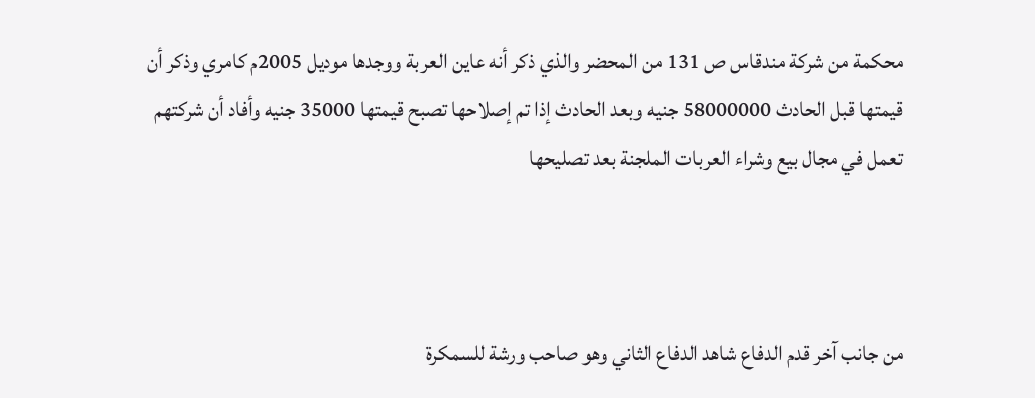محكمة من شركة مندقاس ص 131 من المحضر والذي ذكر أنه عاين العربة ووجدها موديل 2005م كامري وذكر أن قيمتها قبل الحادث 58000000 جنيه وبعد الحادث إذا تم إصلاحها تصبح قيمتها 35000 جنيه وأفاد أن شركتهم تعمل في مجال بيع وشراء العربات الملجنة بعد تصليحها



من جانب آخر قدم الدفاع شاهد الدفاع الثاني وهو صاحب ورشة للسمكرة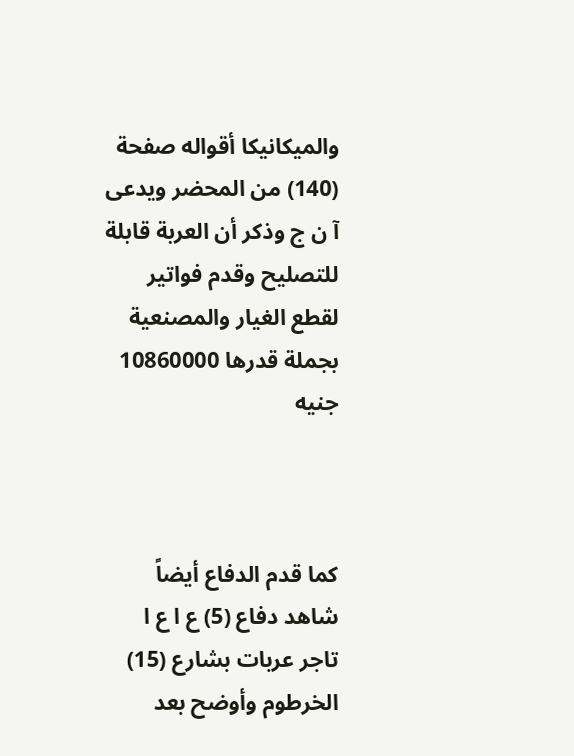والميكانيكا أقواله صفحة (140) من المحضر ويدعى آ ن ج وذكر أن العربة قابلة للتصليح وقدم فواتير لقطع الغيار والمصنعية بجملة قدرها 10860000 جنيه



كما قدم الدفاع أيضاً شاهد دفاع (5) ع ا ع ا تاجر عربات بشارع (15) الخرطوم وأوضح بعد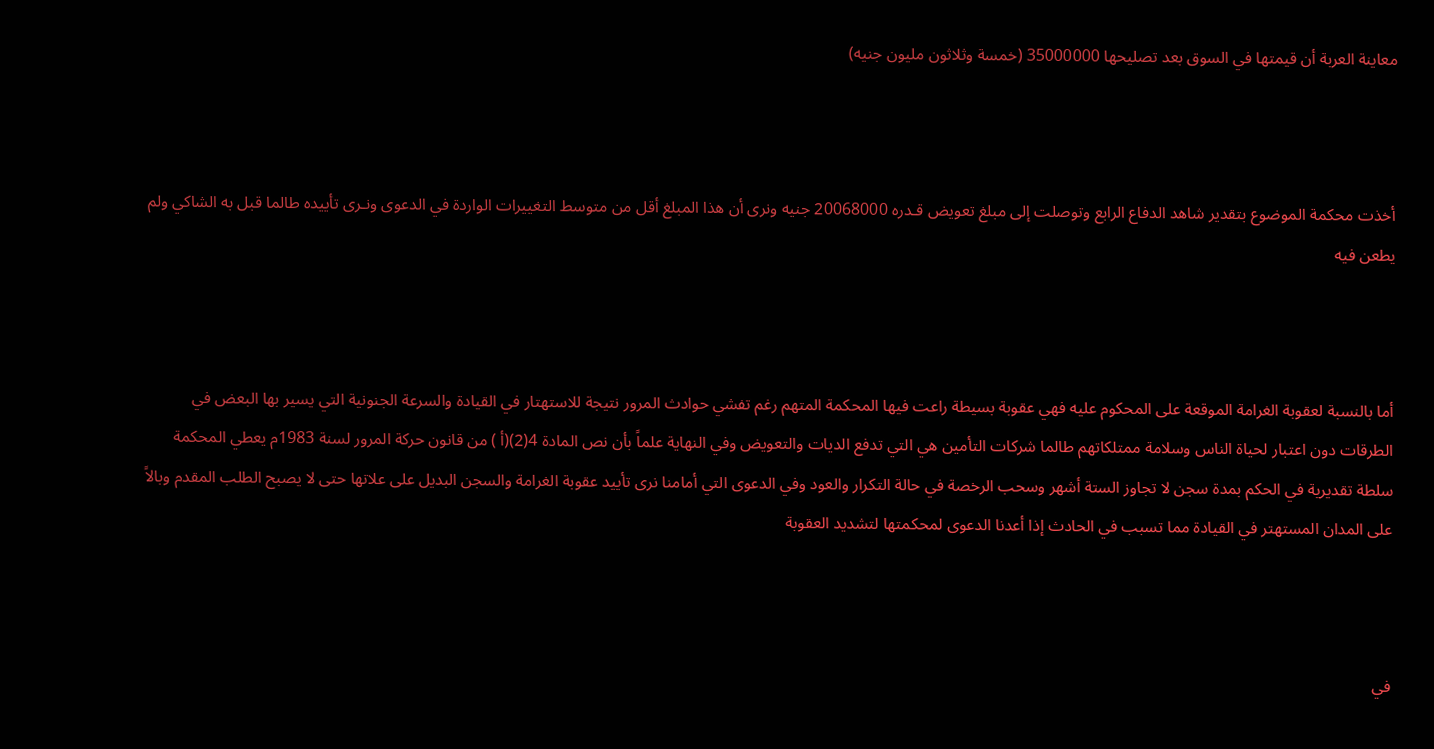معاينة العربة أن قيمتها في السوق بعد تصليحها 35000000 (خمسة وثلاثون مليون جنيه)



أخذت محكمة الموضوع بتقدير شاهد الدفاع الرابع وتوصلت إلى مبلغ تعويض قـدره 20068000 جنيه ونرى أن هذا المبلغ أقل من متوسط التغييرات الواردة في الدعوى ونـرى تأييده طالما قبل به الشاكي ولم يطعن فيه



أما بالنسبة لعقوبة الغرامة الموقعة على المحكوم عليه فهي عقوبة بسيطة راعت فيها المحكمة المتهم رغم تفشي حوادث المرور نتيجة للاستهتار في القيادة والسرعة الجنونية التي يسير بها البعض في الطرقات دون اعتبار لحياة الناس وسلامة ممتلكاتهم طالما شركات التأمين هي التي تدفع الديات والتعويض وفي النهاية علماً بأن نص المادة 4(2)(أ ) من قانون حركة المرور لسنة 1983م يعطي المحكمة سلطة تقديرية في الحكم بمدة سجن لا تجاوز الستة أشهر وسحب الرخصة في حالة التكرار والعود وفي الدعوى التي أمامنا نرى تأييد عقوبة الغرامة والسجن البديل على علاتها حتى لا يصبح الطلب المقدم وبالاً على المدان المستهتر في القيادة مما تسبب في الحادث إذا أعدنا الدعوى لمحكمتها لتشديد العقوبة



في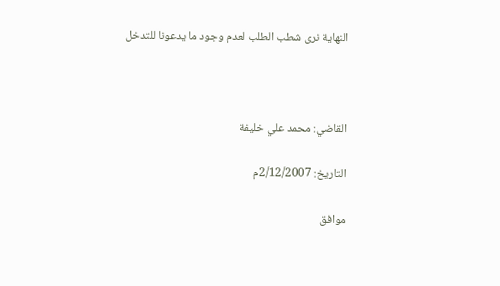النهاية نرى شطب الطلب لعدم وجود ما يدعونا للتدخل



القاضي: محمد علي خليفة

التاريخ: 2/12/2007م

موافق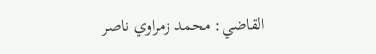القاضي: محمد زمراوي ناصر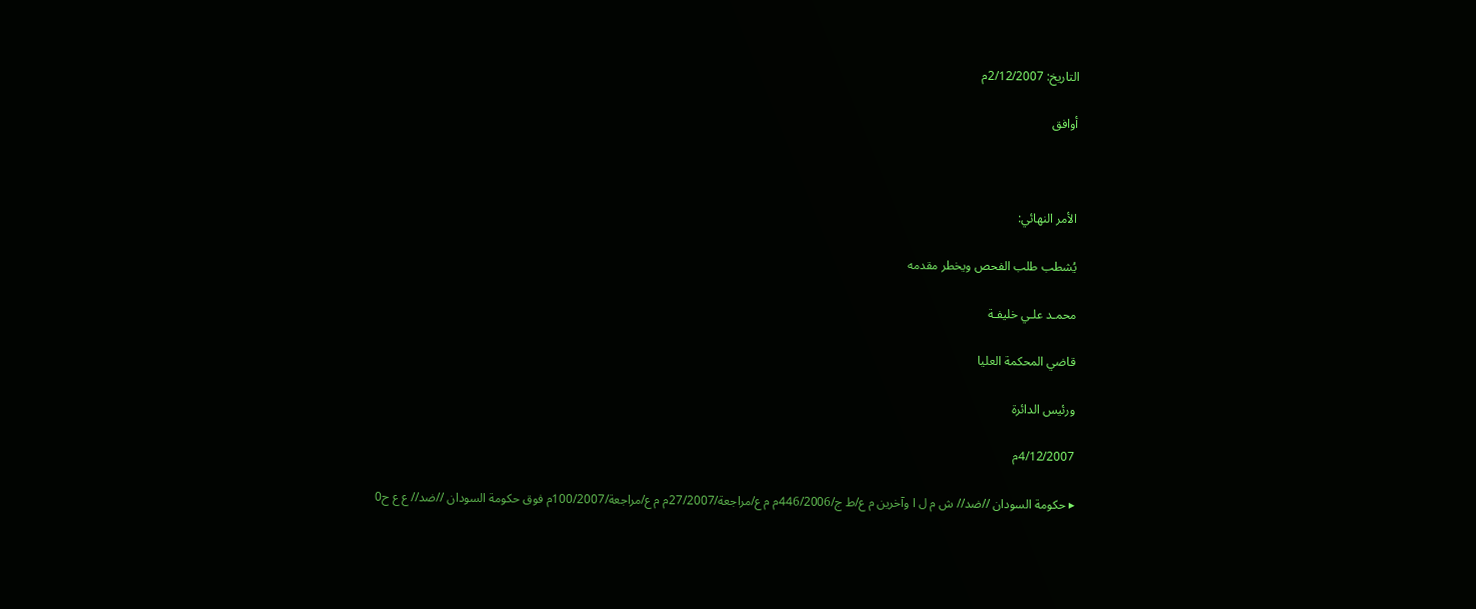التاريخ: 2/12/2007م

أوافق



الأمر النهائي:

يُشطب طلب الفحص ويخطر مقدمه

محمـد علـي خليفـة

قاضي المحكمة العليا

ورئيس الدائرة

4/12/2007م

▸ حكومة السودان //ضد// ش م ل ا وآخرين م ع/ط ج/446/2006م م ع/مراجعة/27/2007م م ع/مراجعة/100/2007م فوق حكومة السودان //ضد// ع ع ح0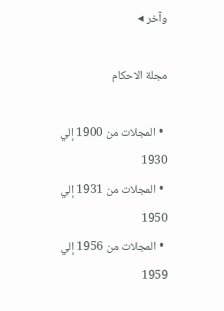وآخر ◂

مجلة الاحكام

  • المجلات من 1900 إلي 1930
  • المجلات من 1931 إلي 1950
  • المجلات من 1956 إلي 1959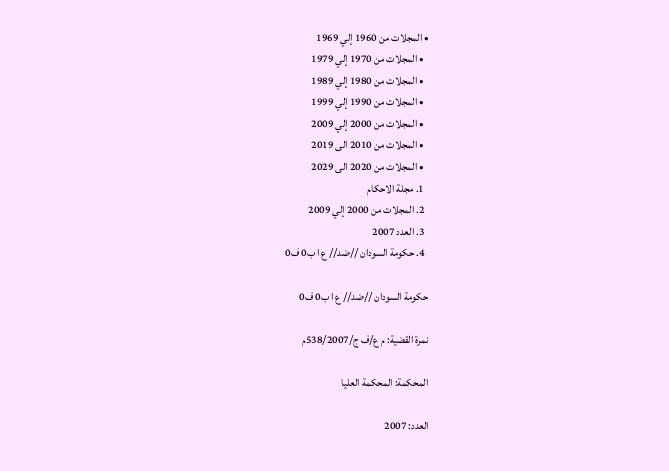• المجلات من 1960 إلي 1969
  • المجلات من 1970 إلي 1979
  • المجلات من 1980 إلي 1989
  • المجلات من 1990 إلي 1999
  • المجلات من 2000 إلي 2009
  • المجلات من 2010 الى 2019
  • المجلات من 2020 الى 2029
  1. مجلة الاحكام
  2. المجلات من 2000 إلي 2009
  3. العدد 2007
  4. حكومة السودان //ضد// ع ا ب0 ف0

حكومة السودان //ضد// ع ا ب0 ف0

نمرة القضية: م ع/ف ج/538/2007م

المحكمة: المحكمة العليا

العدد: 2007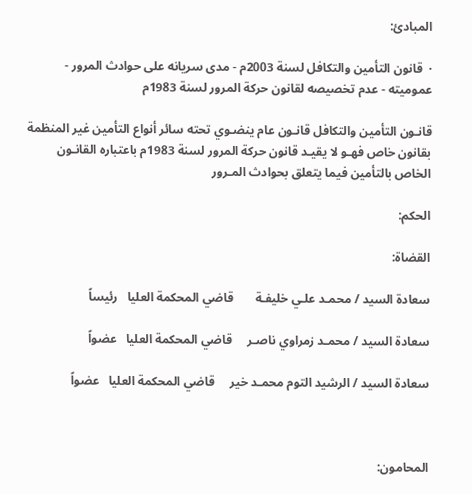المبادئ:

·  قانون التأمين والتكافل لسنة 2003م - مدى سريانه على حوادث المرور - عموميته - عدم تخصيصه لقانون حركة المرور لسنة 1983م

قانـون التأمين والتكافل قانـون عام ينضـوي تحته سائر أنواع التأمين غير المنظمة بقانون خاص فهـو لا يقيـد قانون حركة المرور لسنة 1983م باعتباره القانـون الخاص بالتأمين فيما يتعلق بحوادث المـرور

الحكم:

القضاة:

سعادة السيد / محمـد علـي خليفـة       قاضي المحكمة العليا   رئيساً

سعادة السيد / محمـد زمراوي ناصـر     قاضي المحكمة العليا   عضواً

سعادة السيد / الرشيد التوم محمـد خير     قاضي المحكمة العليا   عضواً



المحامون: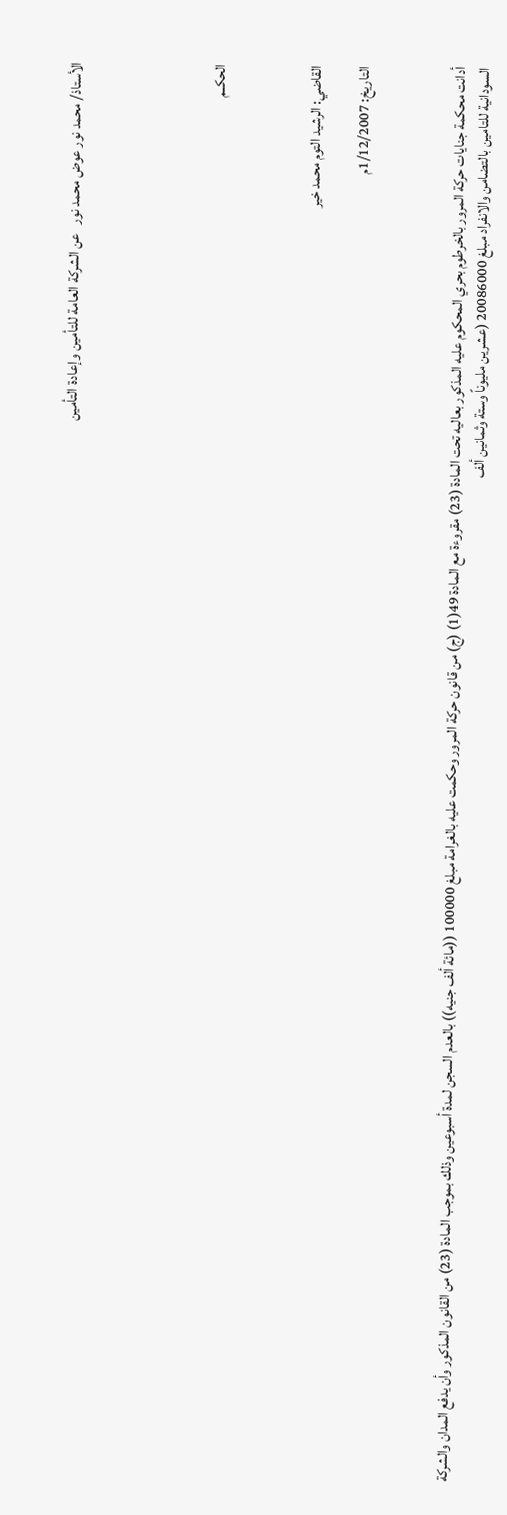الأستاذ/ محمد نور عوض محمد نور   عن الشركة العامة للتأمين وإعادة التأمين





الحكــم



القاضي: الرشيد التوم محمد خير

التاريخ: 1/12/2007م



أدانت محكمة جنايات حركة المرور بالخرطوم بحري المحكوم عليه المذكور بعاليه تحت المادة (23) مقروءة مع المادة 49(1) (ج) من قانون حركة المرور وحكمت عليه بالغرامة مبلغ 100000 ((مائة ألف جنيه)) بالعدم السجن لمدة أسبوعين وذلك بموجب المادة (23) من القانون المذكور وأن يدفع المدان والشركة السودانية للتامين بالتضامن والانفراد مبلغ 20086000 (عشرين مليوناً وستة وثمانين ألف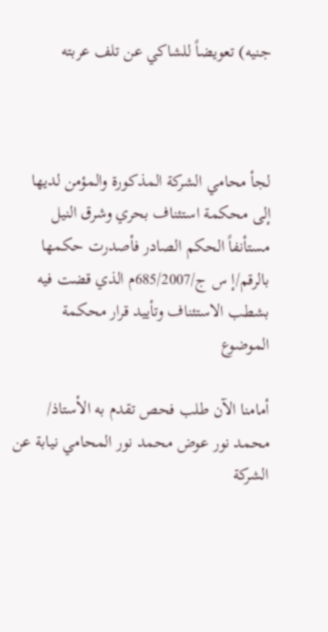جنيه) تعويضاً للشاكي عن تلف عربته



لجأ محامي الشركة المذكورة والمؤمن لديها إلى محكمة استئناف بحري وشرق النيل مستأنفاً الحكم الصادر فأصدرت حكمها بالرقم/إ س ج/685/2007م الذي قضت فيه بشطب الاستئناف وتأييد قرار محكمة الموضوع

أمامنا الآن طلب فحص تقدم به الأستاذ/ محمد نور عوض محمد نور المحامي نيابة عن الشركة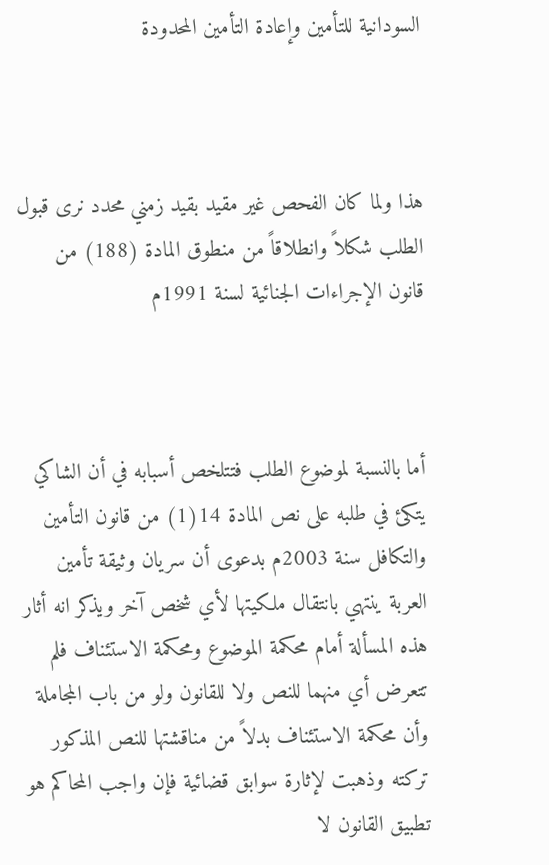السودانية للتأمين وإعادة التأمين المحدودة



هذا ولما كان الفحص غير مقيد بقيد زمني محدد نرى قبول الطلب شكلاً وانطلاقاً من منطوق المادة (188) من قانون الإجراءات الجنائية لسنة 1991م



أما بالنسبة لموضوع الطلب فتتلخص أسبابه في أن الشاكي يتكئ في طلبه على نص المادة 14(1) من قانون التأمين والتكافل سنة 2003م بدعوى أن سريان وثيقة تأمين العربة ينتهي بانتقال ملكيتها لأي شخص آخر ويذكر انه أثار هذه المسألة أمام محكمة الموضوع ومحكمة الاستئناف فلم تتعرض أي منهما للنص ولا للقانون ولو من باب المجاملة وأن محكمة الاستئناف بدلاً من مناقشتها للنص المذكور تركته وذهبت لإثارة سوابق قضائية فإن واجب المحاكم هو تطبيق القانون لا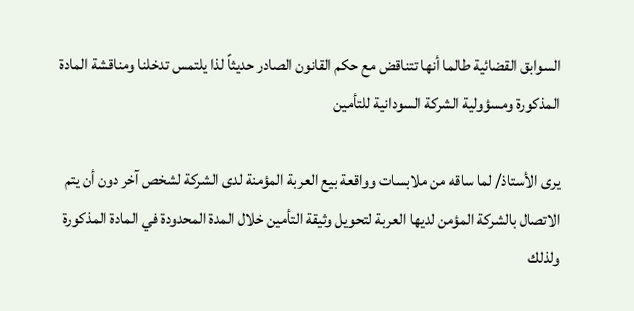السوابق القضائية طالما أنها تتناقض مع حكم القانون الصادر حديثاً لذا يلتمس تدخلنا ومناقشة المادة المذكورة ومسؤولية الشركة السودانية للتأمين

يرى الأستاذ/ لما ساقه من ملابسات وواقعة بيع العربة المؤمنة لدى الشركة لشخص آخر دون أن يتم الاتصال بالشركة المؤمن لديها العربة لتحويل وثيقة التأمين خلال المدة المحدودة في المادة المذكورة ولذلك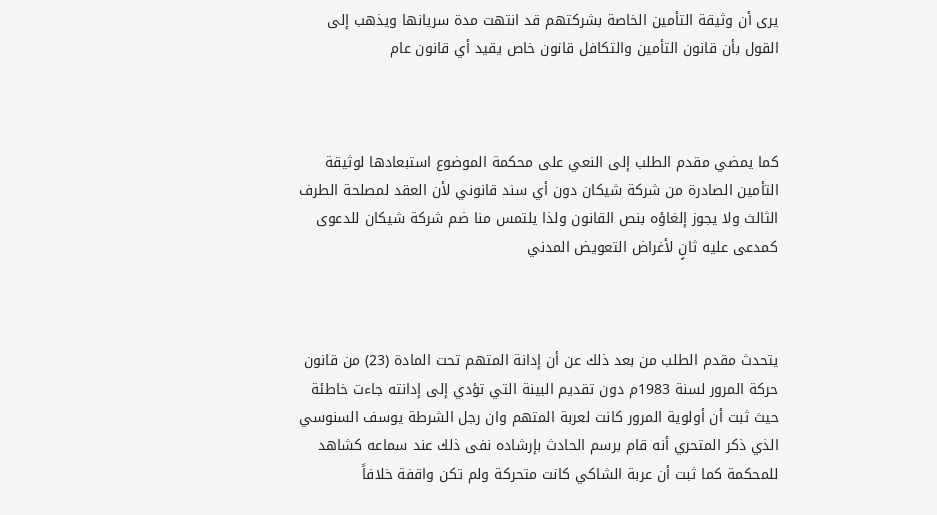يرى أن وثيقة التأمين الخاصة بشركتهم قد انتهت مدة سريانها ويذهب إلى القول بأن قانون التأمين والتكافل قانون خاص يقيد أي قانون عام



كما يمضي مقدم الطلب إلى النعي على محكمة الموضوع استبعادها لوثيقة التأمين الصادرة من شركة شيكان دون أي سند قانوني لأن العقد لمصلحة الطرف الثالث ولا يجوز إلغاؤه بنص القانون ولذا يلتمس منا ضم شركة شيكان للدعوى كمدعى عليه ثانٍ لأغراض التعويض المدني



يتحدث مقدم الطلب من بعد ذلك عن أن إدانة المتهم تحت المادة (23) من قانون حركة المرور لسنة 1983م دون تقديم البينة التي تؤدي إلى إدانته جاءت خاطئة حيث ثبت أن أولوية المرور كانت لعربة المتهم وان رجل الشرطة يوسف السنوسي الذي ذكر المتحري أنه قام برسم الحادث بإرشاده نفى ذلك عند سماعه كشاهد للمحكمة كما ثبت أن عربة الشاكي كانت متحركة ولم تكن واقفة خلافاً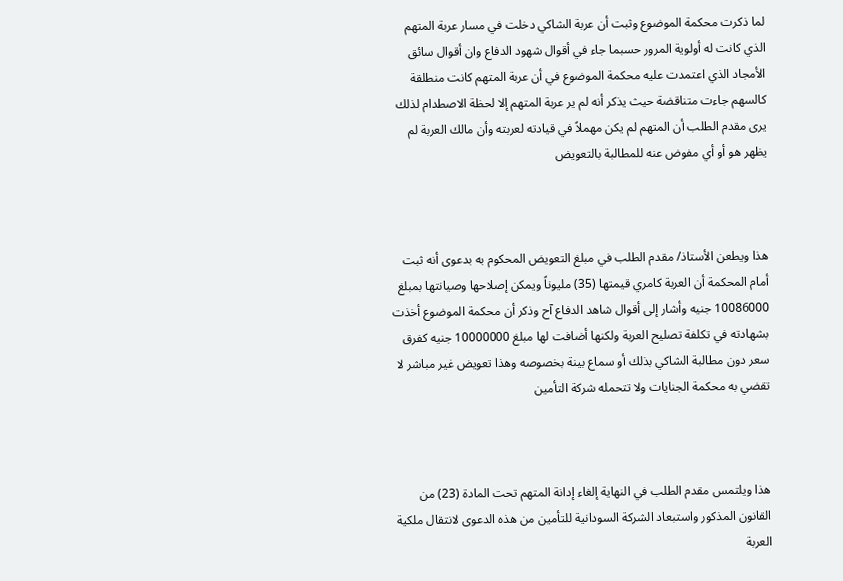لما ذكرت محكمة الموضوع وثبت أن عربة الشاكي دخلت في مسار عربة المتهم الذي كانت له أولوية المرور حسبما جاء في أقوال شهود الدفاع وان أقوال سائق الأمجاد الذي اعتمدت عليه محكمة الموضوع في أن عربة المتهم كانت منطلقة كالسهم جاءت متناقضة حيث يذكر أنه لم ير عربة المتهم إلا لحظة الاصطدام لذلك يرى مقدم الطلب أن المتهم لم يكن مهملاً في قيادته لعربته وأن مالك العربة لم يظهر هو أو أي مفوض عنه للمطالبة بالتعويض



هذا ويطعن الأستاذ/ مقدم الطلب في مبلغ التعويض المحكوم به بدعوى أنه ثبت أمام المحكمة أن العربة كامري قيمتها (35) مليوناً ويمكن إصلاحها وصيانتها بمبلغ 10086000 جنيه وأشار إلى أقوال شاهد الدفاع آح وذكر أن محكمة الموضوع أخذت بشهادته في تكلفة تصليح العربة ولكنها أضافت لها مبلغ 10000000 جنيه كفرق سعر دون مطالبة الشاكي بذلك أو سماع بينة بخصوصه وهذا تعويض غير مباشر لا تقضي به محكمة الجنايات ولا تتحمله شركة التأمين



هذا ويلتمس مقدم الطلب في النهاية إلغاء إدانة المتهم تحت المادة (23) من القانون المذكور واستبعاد الشركة السودانية للتأمين من هذه الدعوى لانتقال ملكية العربة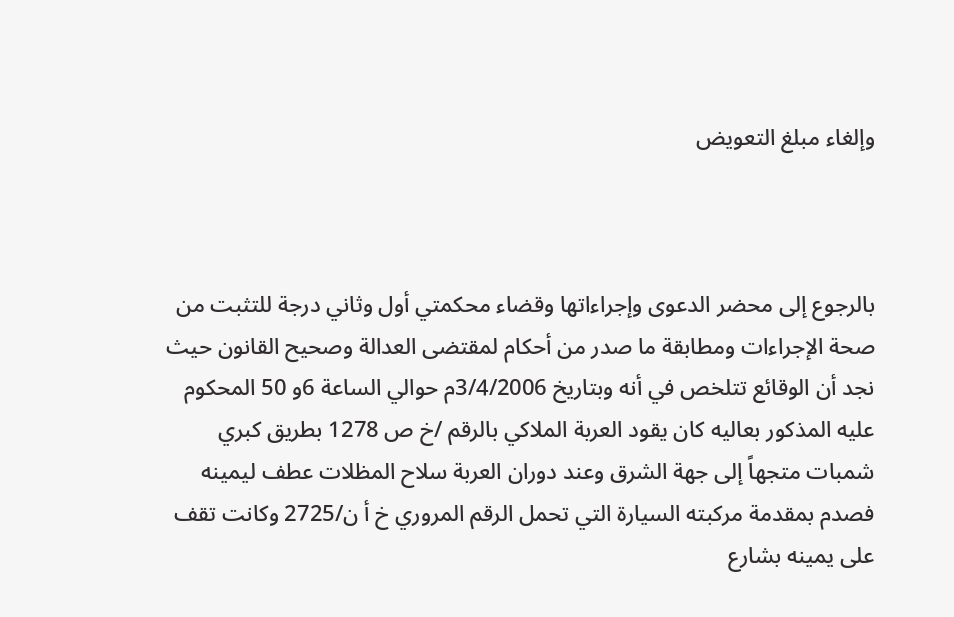وإلغاء مبلغ التعويض



بالرجوع إلى محضر الدعوى وإجراءاتها وقضاء محكمتي أول وثاني درجة للتثبت من صحة الإجراءات ومطابقة ما صدر من أحكام لمقتضى العدالة وصحيح القانون حيث نجد أن الوقائع تتلخص في أنه وبتاريخ 3/4/2006م حوالي الساعة 6و 50 المحكوم عليه المذكور بعاليه كان يقود العربة الملاكي بالرقم /خ ص 1278 بطريق كبري شمبات متجهاً إلى جهة الشرق وعند دوران العربة سلاح المظلات عطف ليمينه فصدم بمقدمة مركبته السيارة التي تحمل الرقم المروري خ أ ن/2725 وكانت تقف على يمينه بشارع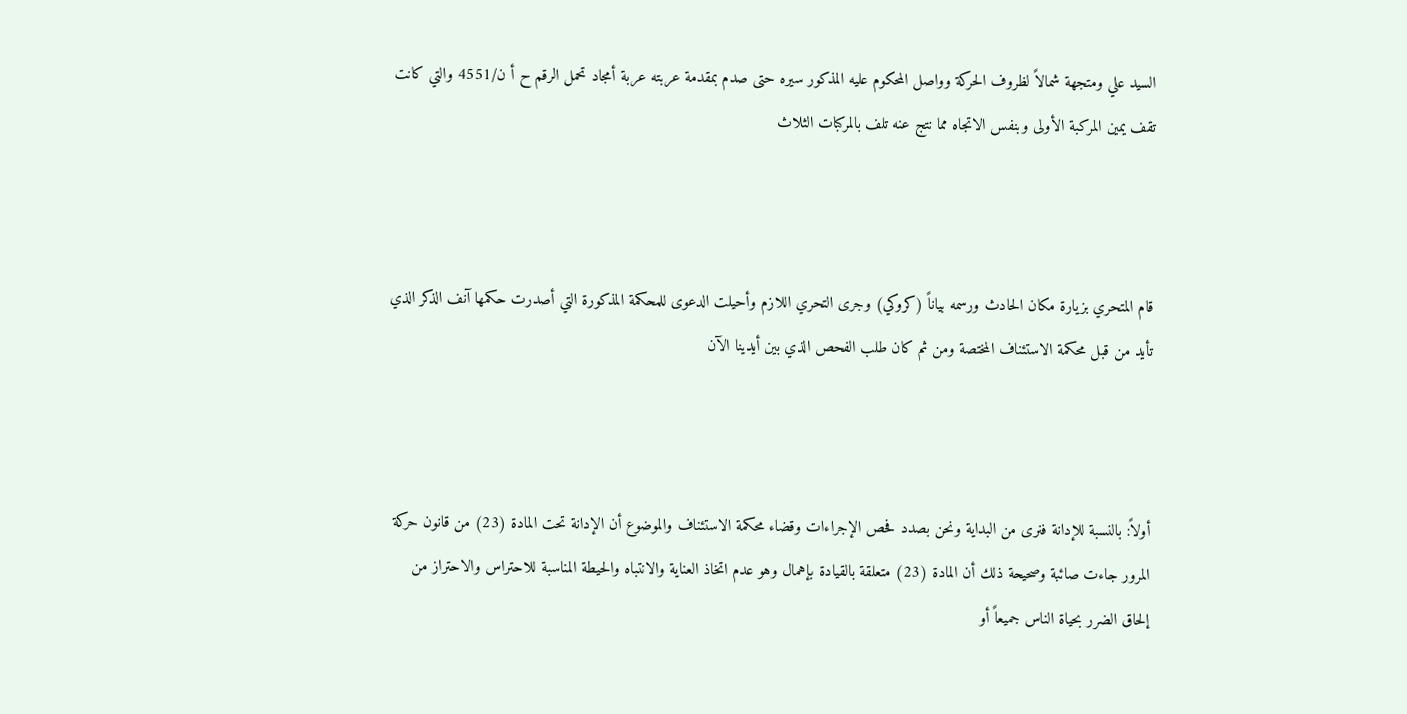السيد علي ومتجهة شمالاً لظروف الحركة وواصل المحكوم عليه المذكور سيره حتى صدم بمقدمة عربته عربة أمجاد تحمل الرقم ح أ ن/4551 والتي كانت تقف يمين المركبة الأولى وبنفس الاتجاه مما نتج عنه تلف بالمركبات الثلاث



قام المتحري بزيارة مكان الحادث ورسمه بياناً (كروكي) وجرى التحري اللازم وأحيلت الدعوى للمحكمة المذكورة التي أصدرت حكمها آنف الذكر الذي تأيد من قبل محكمة الاستئناف المختصة ومن ثم كان طلب الفحص الذي بين أيدينا الآن



أولاً: بالنسبة للإدانة فنرى من البداية ونحن بصدد فحص الإجراءات وقضاء محكمة الاستئناف والموضوع أن الإدانة تحت المادة (23) من قانون حركة المرور جاءت صائبة وصحيحة ذلك أن المادة (23) متعلقة بالقيادة بإهمال وهو عدم اتخاذ العناية والانتباه والحيطة المناسبة للاحتراس والاحتراز من إلحاق الضرر بحياة الناس جميعاً أو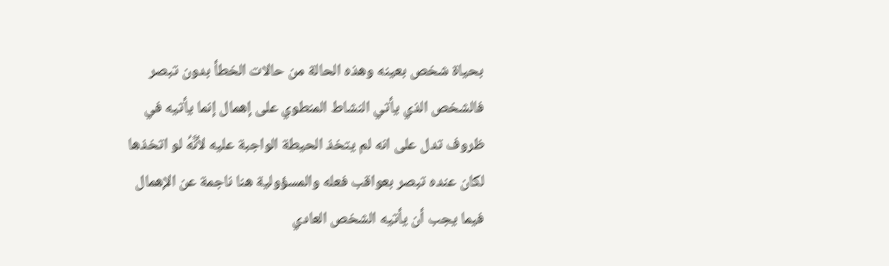بحياة شخص بعينه وهذه الحالة من حالات الخطأ بدون تبصر فالشخص الذي يأتي النشاط المنطوي على إهمال إنما يأتيه في ظروف تدل على انه لم يتخذ الحيطة الواجبة عليه لأنَّهُ لو اتخذها لكان عنده تبصر بعواقب فعله والمسؤولية هنا ناجمة عن الإهمال فيما يجب أن يأتيه الشخص العادي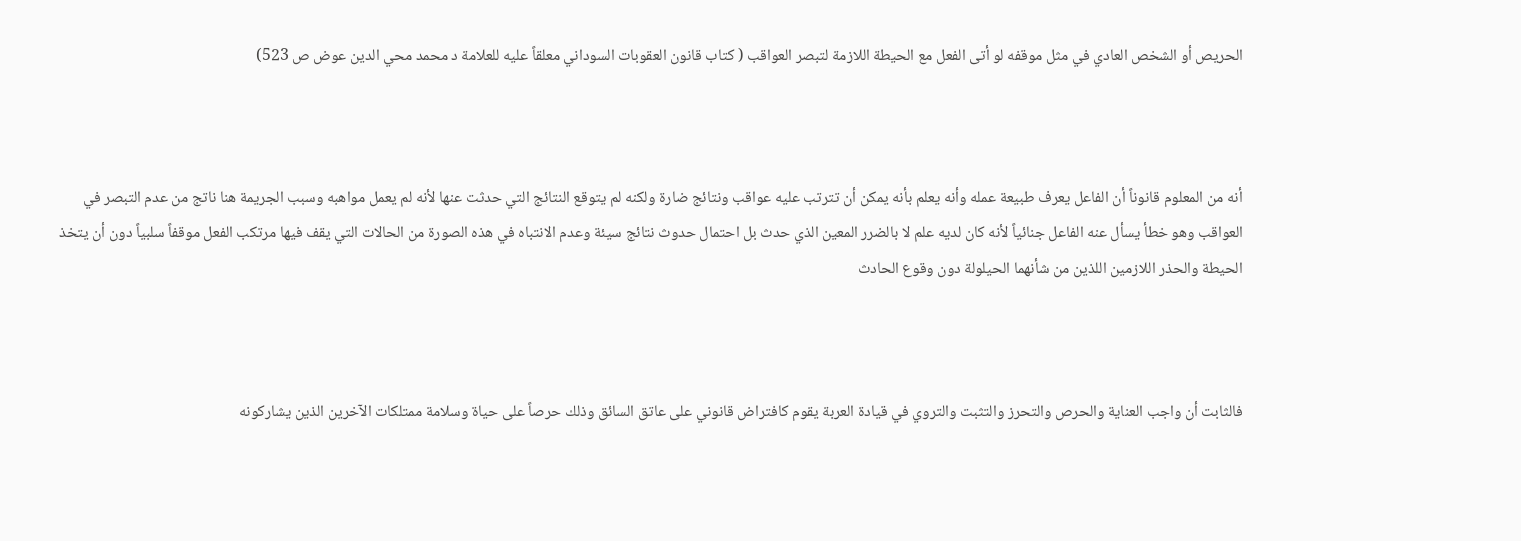الحريص أو الشخص العادي في مثل موقفه لو أتى الفعل مع الحيطة اللازمة لتبصر العواقب ( كتاب قانون العقوبات السوداني معلقاً عليه للعلامة د محمد محي الدين عوض ص 523)



أنه من المعلوم قانوناً أن الفاعل يعرف طبيعة عمله وأنه يعلم بأنه يمكن أن تترتب عليه عواقب ونتائج ضارة ولكنه لم يتوقع النتائج التي حدثت عنها لأنه لم يعمل مواهبه وسبب الجريمة هنا ناتج من عدم التبصر في العواقب وهو خطأ يسأل عنه الفاعل جنائياً لأنه كان لديه علم لا بالضرر المعين الذي حدث بل احتمال حدوث نتائج سيئة وعدم الانتباه في هذه الصورة من الحالات التي يقف فيها مرتكب الفعل موقفاً سلبياً دون أن يتخذ الحيطة والحذر اللازمين اللذين من شأنهما الحيلولة دون وقوع الحادث



فالثابت أن واجب العناية والحرص والتحرز والتثبت والتروي في قيادة العربة يقوم كافتراض قانوني على عاتق السائق وذلك حرصاً على حياة وسلامة ممتلكات الآخرين الذين يشاركونه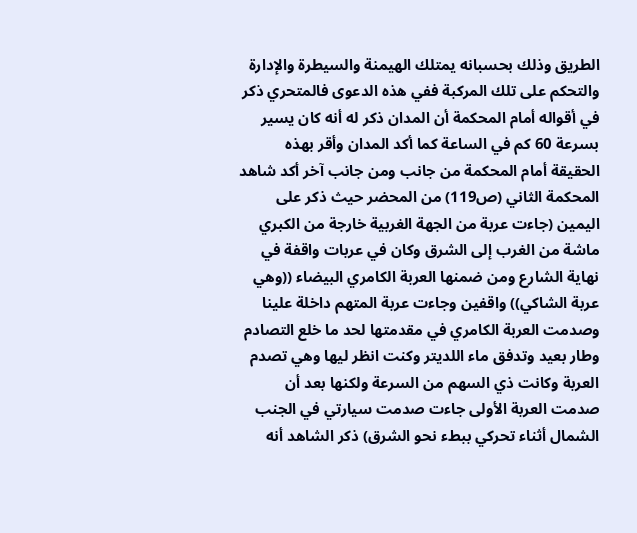الطريق وذلك بحسبانه يمتلك الهيمنة والسيطرة والإدارة والتحكم على تلك المركبة ففي هذه الدعوى فالمتحري ذكر في أقواله أمام المحكمة أن المدان ذكر له أنه كان يسير بسرعة 60 كم في الساعة كما أكد المدان وأقر بهذه الحقيقة أمام المحكمة من جانب ومن جانب آخر أكد شاهد المحكمة الثاني (ص119) من المحضر حيث ذكر على اليمين (جاءت عربة من الجهة الغربية خارجة من الكبري ماشة من الغرب إلى الشرق وكان في عربات واقفة في نهاية الشارع ومن ضمنها العربة الكامري البيضاء ((وهي عربة الشاكي)) واقفين وجاءت عربة المتهم داخلة علينا وصدمت العربة الكامري في مقدمتها لحد ما خلع التصادم وطار بعيد وتدفق ماء اللديتر وكنت انظر ليها وهي تصدم العربة وكانت ذي السهم من السرعة ولكنها بعد أن صدمت العربة الأولى جاءت صدمت سيارتي في الجنب الشمال أثناء تحركي ببطء نحو الشرق) ذكر الشاهد أنه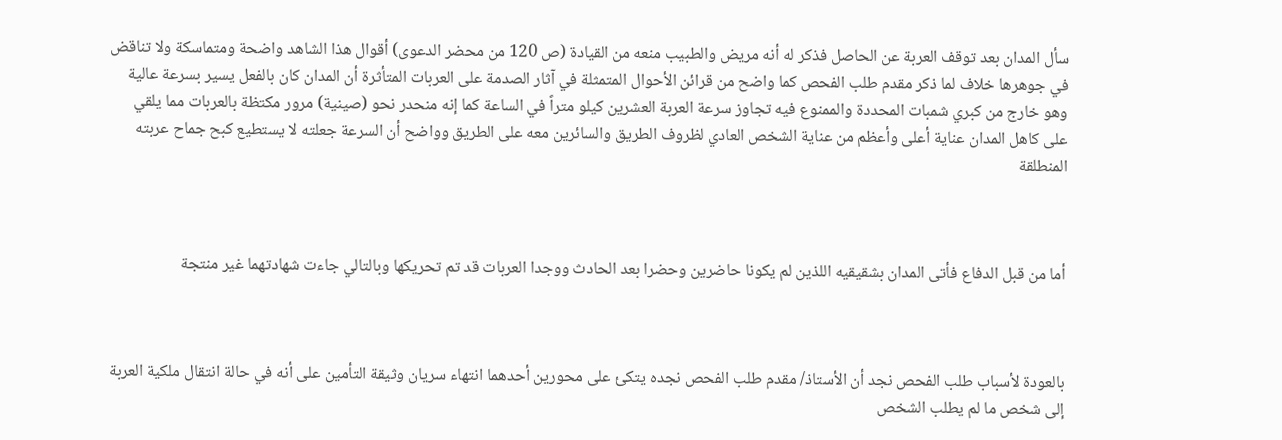سأل المدان بعد توقف العربة عن الحاصل فذكر له أنه مريض والطبيب منعه من القيادة (ص 120 من محضر الدعوى) أقوال هذا الشاهد واضحة ومتماسكة ولا تناقض في جوهرها خلاف لما ذكر مقدم طلب الفحص كما واضح من قرائن الأحوال المتمثلة في آثار الصدمة على العربات المتأثرة أن المدان كان بالفعل يسير بسرعة عالية وهو خارج من كبري شمبات المحددة والممنوع فيه تجاوز سرعة العربة العشرين كيلو متراً في الساعة كما إنه منحدر نحو (صينية) مرور مكتظة بالعربات مما يلقي على كاهل المدان عناية أعلى وأعظم من عناية الشخص العادي لظروف الطريق والسائرين معه على الطريق وواضح أن السرعة جعلته لا يستطيع كبح جماح عربته المنطلقة



أما من قبل الدفاع فأتى المدان بشقيقيه اللذين لم يكونا حاضرين وحضرا بعد الحادث ووجدا العربات قد تم تحريكها وبالتالي جاءت شهادتهما غير منتجة



بالعودة لأسباب طلب الفحص نجد أن الأستاذ/ مقدم طلب الفحص نجده يتكئ على محورين أحدهما انتهاء سريان وثيقة التأمين على أنه في حالة انتقال ملكية العربة إلى شخص ما لم يطلب الشخص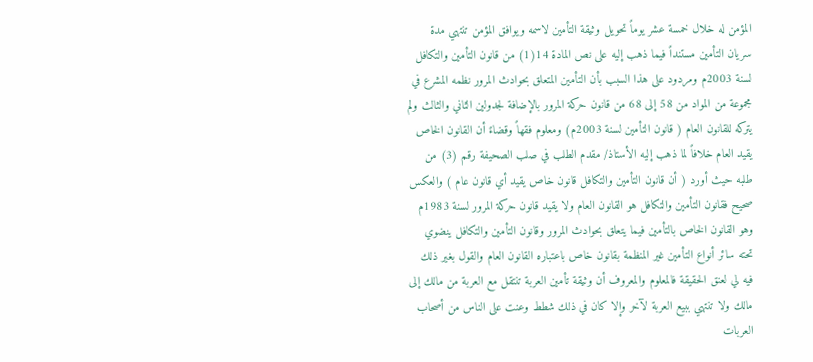المؤمن له خلال خمسة عشر يوماً تحويل وثيقة التأمين لاسمه ويوافق المؤمن تنتهي مدة سريان التأمين مستنداً فيما ذهب إليه على نص المادة 14(1) من قانون التأمين والتكافل لسنة 2003م ومردود على هذا السبب بأن التأمين المتعلق بحوادث المرور نظمه المشرع في مجموعة من المواد من 58 إلى 68 من قانون حركة المرور بالإضافة لجدولين الثاني والثالث ولم يتركه للقانون العام ( قانون التأمين لسنة 2003م) ومعلوم فقهاً وقضاءً أن القانون الخاص يقيد العام خلافاً لما ذهب إليه الأستاذ/ مقدم الطلب في صلب الصحيفة رقم (3) من طلبه حيث أورد ( أن قانون التأمين والتكافل قانون خاص يقيد أي قانون عام ) والعكس صحيح فقانون التأمين والتكافل هو القانون العام ولا يقيد قانون حركة المرور لسنة 1983م وهو القانون الخاص بالتأمين فيما يتعلق بحوادث المرور وقانون التأمين والتكافل ينضوي تحته سائر أنواع التأمين غير المنظمة بقانون خاص باعتباره القانون العام والقول بغير ذلك فيه لي لعنق الحقيقة فالمعلوم والمعروف أن وثيقة تأمين العربة تنتقل مع العربة من مالك إلى مالك ولا تنتهي ببيع العربة لآخر وإلا كان في ذلك شطط وعنت على الناس من أصحاب العربات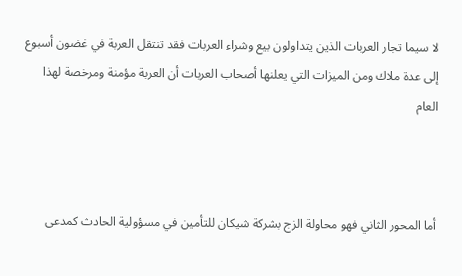لا سيما تجار العربات الذين يتداولون بيع وشراء العربات فقد تنتقل العربة في غضون أسبوع إلى عدة ملاك ومن الميزات التي يعلنها أصحاب العربات أن العربة مؤمنة ومرخصة لهذا العام



أما المحور الثاني فهو محاولة الزج بشركة شيكان للتأمين في مسؤولية الحادث كمدعى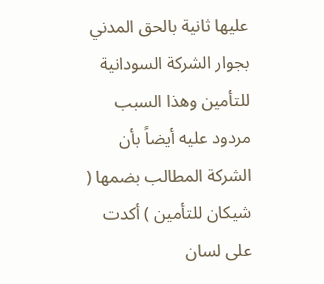عليها ثانية بالحق المدني بجوار الشركة السودانية للتأمين وهذا السبب مردود عليه أيضاً بأن الشركة المطالب بضمها ( شيكان للتأمين ) أكدت على لسان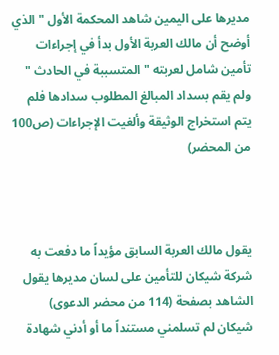مديرها على اليمين شاهد المحكمة الأول " الذي أوضح أن مالك العربة الأول بدأ في إجراءات تأمين شامل لعربته " المتسببة في الحادث " ولم يقم بسداد المبالغ المطلوب سدادها فلم يتم استخراج الوثيقة وألغيت الإجراءات (ص100 من المحضر)



يقول مالك العربة السابق مؤيداً ما دفعت به شركة شيكان للتأمين على لسان مديرها يقول الشاهد بصفحة (114 من محضر الدعوى) شيكان لم تسلمني مستنداً ما أو أدني شهادة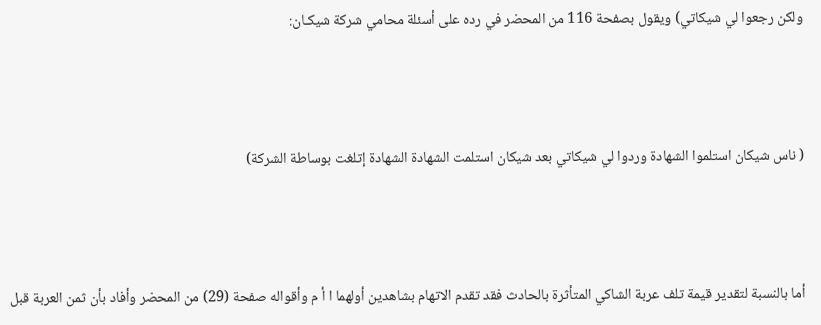ولكن رجعوا لي شيكاتي) ويقول بصفحة 116 من المحضر في رده على أسئلة محامي شركة شيكـان:



( ناس شيكان استلموا الشهادة وردوا لي شيكاتي بعد شيكان استلمت الشهادة الشهادة إتلغت بوساطة الشركة)



أما بالنسبة لتقدير قيمة تلف عربة الشاكي المتأثرة بالحادث فقد تقدم الاتهام بشاهدين أولهما ا أ م وأقواله صفحة (29) من المحضر وأفاد بأن ثمن العربة قبل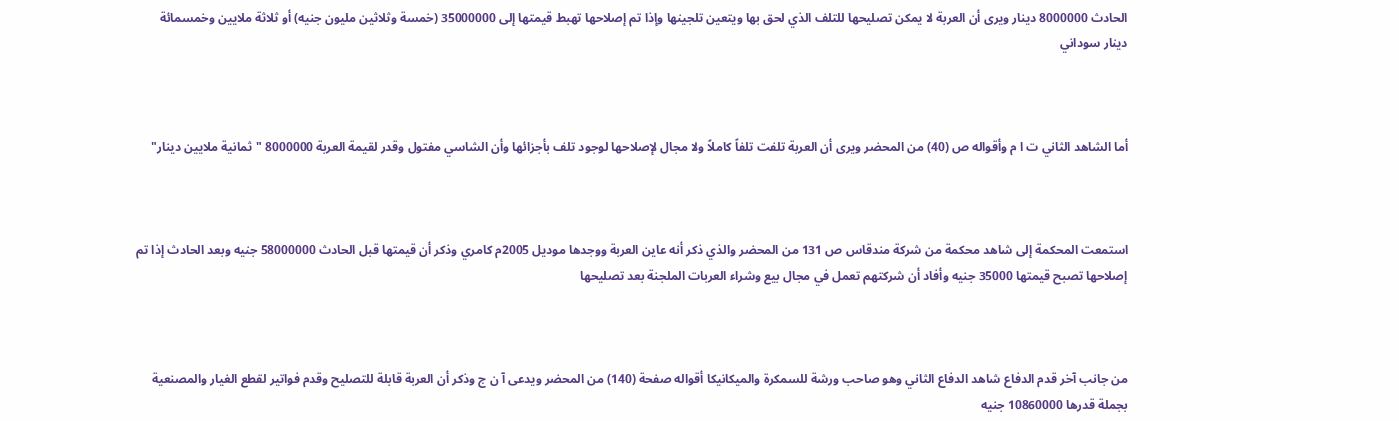الحادث 8000000 دينار ويرى أن العربة لا يمكن تصليحها للتلف الذي لحق بها ويتعين تلجينها وإذا تم إصلاحها تهبط قيمتها إلى 35000000 (خمسة وثلاثين مليون جنيه) أو ثلاثة ملايين وخمسمائة دينار سوداني



أما الشاهد الثاني ت ا م وأقواله ص (40) من المحضر ويرى أن العربة تلفت تلفاً كاملاً ولا مجال لإصلاحها لوجود تلف بأجزائها وأن الشاسي مفتول وقدر لقيمة العربة 8000000 "ثمانية ملايين دينار"



استمعت المحكمة إلى شاهد محكمة من شركة مندقاس ص 131 من المحضر والذي ذكر أنه عاين العربة ووجدها موديل 2005م كامري وذكر أن قيمتها قبل الحادث 58000000 جنيه وبعد الحادث إذا تم إصلاحها تصبح قيمتها 35000 جنيه وأفاد أن شركتهم تعمل في مجال بيع وشراء العربات الملجنة بعد تصليحها



من جانب آخر قدم الدفاع شاهد الدفاع الثاني وهو صاحب ورشة للسمكرة والميكانيكا أقواله صفحة (140) من المحضر ويدعى آ ن ج وذكر أن العربة قابلة للتصليح وقدم فواتير لقطع الغيار والمصنعية بجملة قدرها 10860000 جنيه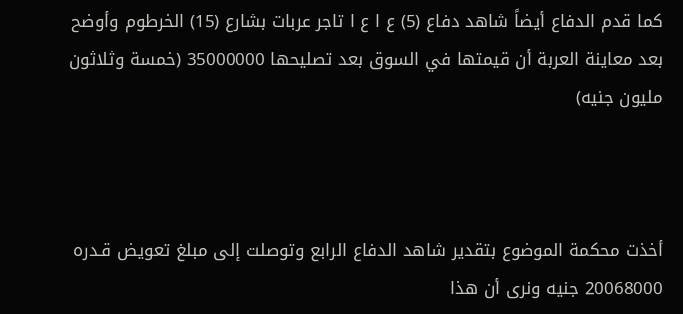كما قدم الدفاع أيضاً شاهد دفاع (5) ع ا ع ا تاجر عربات بشارع (15) الخرطوم وأوضح بعد معاينة العربة أن قيمتها في السوق بعد تصليحها 35000000 (خمسة وثلاثون مليون جنيه)



أخذت محكمة الموضوع بتقدير شاهد الدفاع الرابع وتوصلت إلى مبلغ تعويض قـدره 20068000 جنيه ونرى أن هذا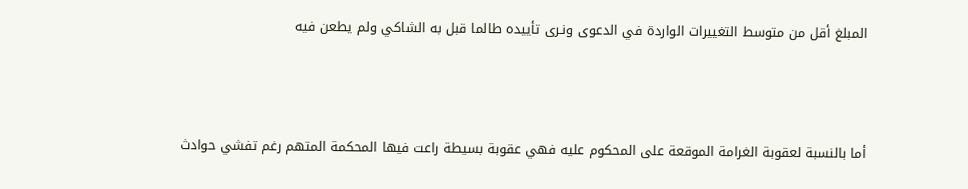المبلغ أقل من متوسط التغييرات الواردة في الدعوى ونـرى تأييده طالما قبل به الشاكي ولم يطعن فيه



أما بالنسبة لعقوبة الغرامة الموقعة على المحكوم عليه فهي عقوبة بسيطة راعت فيها المحكمة المتهم رغم تفشي حوادث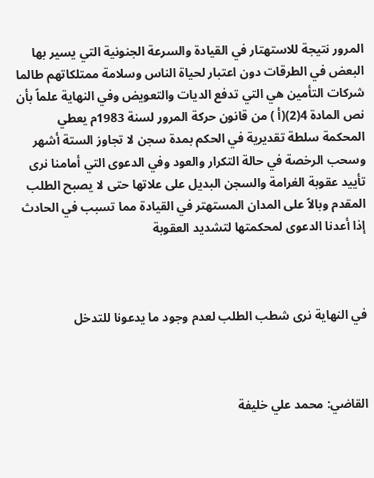المرور نتيجة للاستهتار في القيادة والسرعة الجنونية التي يسير بها البعض في الطرقات دون اعتبار لحياة الناس وسلامة ممتلكاتهم طالما شركات التأمين هي التي تدفع الديات والتعويض وفي النهاية علماً بأن نص المادة 4(2)(أ ) من قانون حركة المرور لسنة 1983م يعطي المحكمة سلطة تقديرية في الحكم بمدة سجن لا تجاوز الستة أشهر وسحب الرخصة في حالة التكرار والعود وفي الدعوى التي أمامنا نرى تأييد عقوبة الغرامة والسجن البديل على علاتها حتى لا يصبح الطلب المقدم وبالاً على المدان المستهتر في القيادة مما تسبب في الحادث إذا أعدنا الدعوى لمحكمتها لتشديد العقوبة



في النهاية نرى شطب الطلب لعدم وجود ما يدعونا للتدخل



القاضي: محمد علي خليفة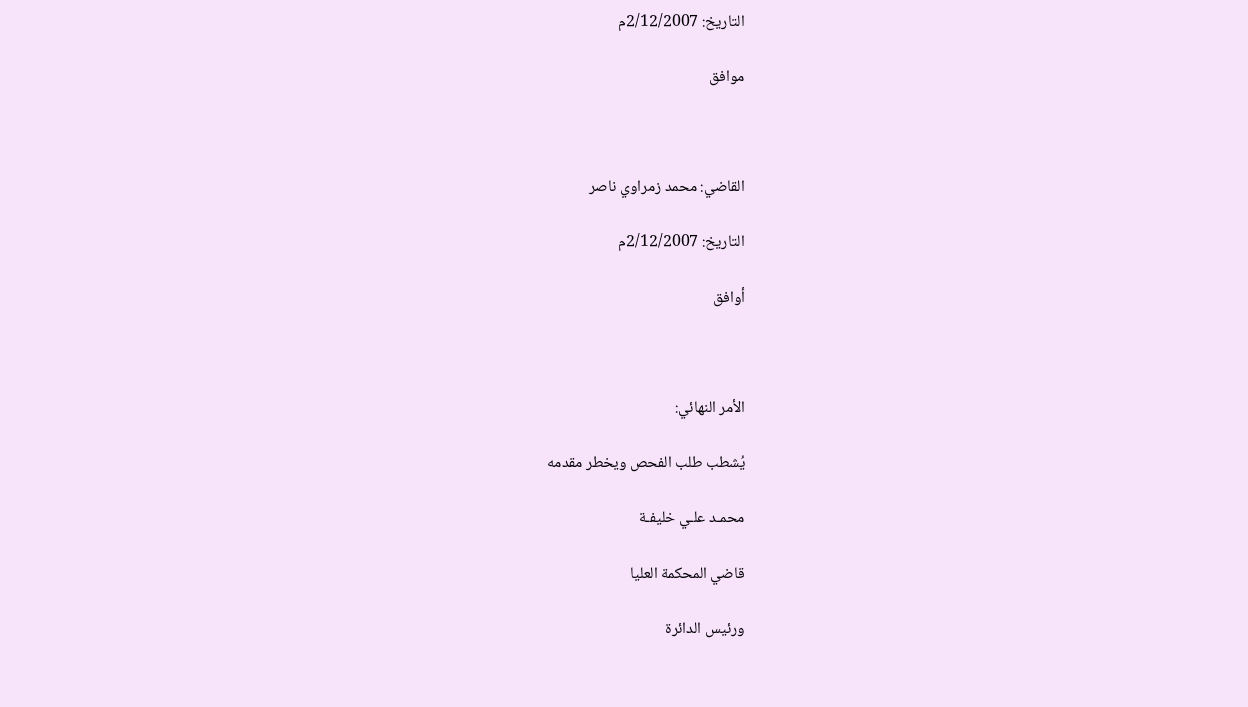التاريخ: 2/12/2007م

موافق



القاضي: محمد زمراوي ناصر

التاريخ: 2/12/2007م

أوافق



الأمر النهائي:

يُشطب طلب الفحص ويخطر مقدمه

محمـد علـي خليفـة

قاضي المحكمة العليا

ورئيس الدائرة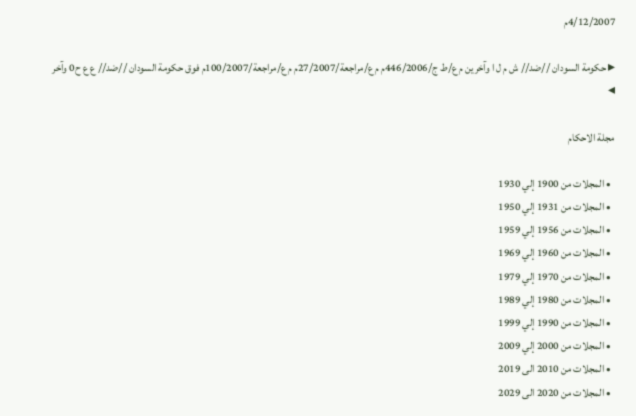4/12/2007م

▸ حكومة السودان //ضد// ش م ل ا وآخرين م ع/ط ج/446/2006م م ع/مراجعة/27/2007م م ع/مراجعة/100/2007م فوق حكومة السودان //ضد// ع ع ح0 وآخر ◂

مجلة الاحكام

  • المجلات من 1900 إلي 1930
  • المجلات من 1931 إلي 1950
  • المجلات من 1956 إلي 1959
  • المجلات من 1960 إلي 1969
  • المجلات من 1970 إلي 1979
  • المجلات من 1980 إلي 1989
  • المجلات من 1990 إلي 1999
  • المجلات من 2000 إلي 2009
  • المجلات من 2010 الى 2019
  • المجلات من 2020 الى 2029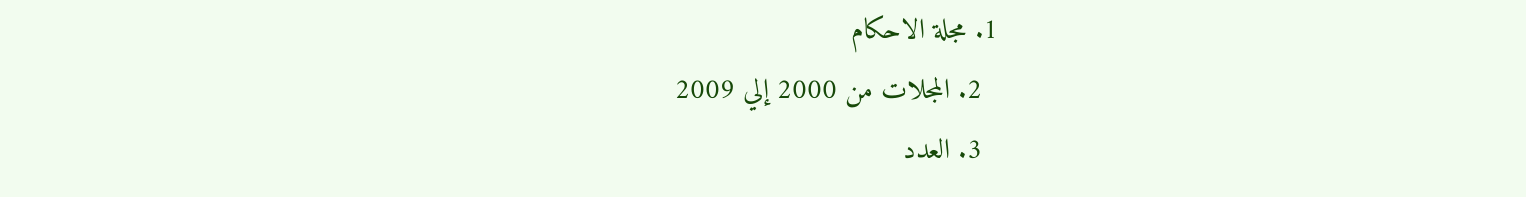1. مجلة الاحكام
  2. المجلات من 2000 إلي 2009
  3. العدد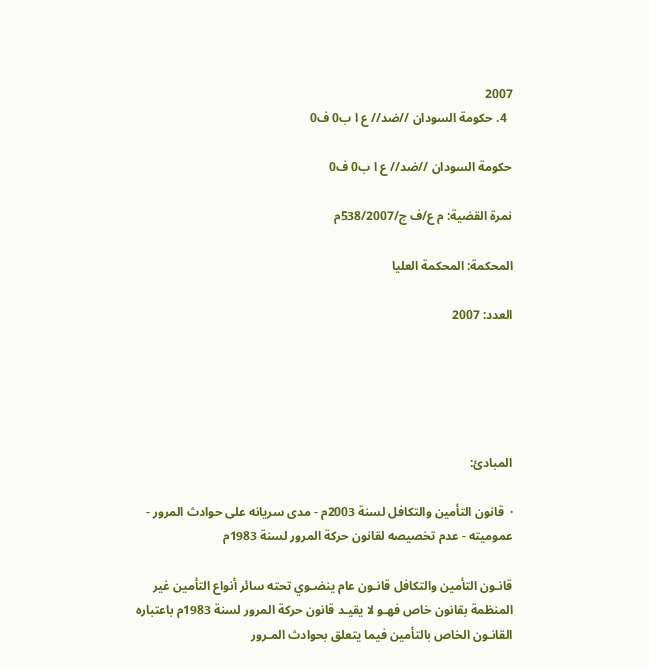2007
  4. حكومة السودان //ضد// ع ا ب0 ف0

حكومة السودان //ضد// ع ا ب0 ف0

نمرة القضية: م ع/ف ج/538/2007م

المحكمة: المحكمة العليا

العدد: 2007





المبادئ:

·  قانون التأمين والتكافل لسنة 2003م - مدى سريانه على حوادث المرور - عموميته - عدم تخصيصه لقانون حركة المرور لسنة 1983م

قانـون التأمين والتكافل قانـون عام ينضـوي تحته سائر أنواع التأمين غير المنظمة بقانون خاص فهـو لا يقيـد قانون حركة المرور لسنة 1983م باعتباره القانـون الخاص بالتأمين فيما يتعلق بحوادث المـرور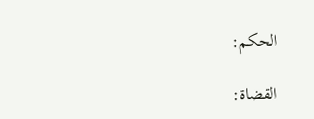الحكم:

القضاة: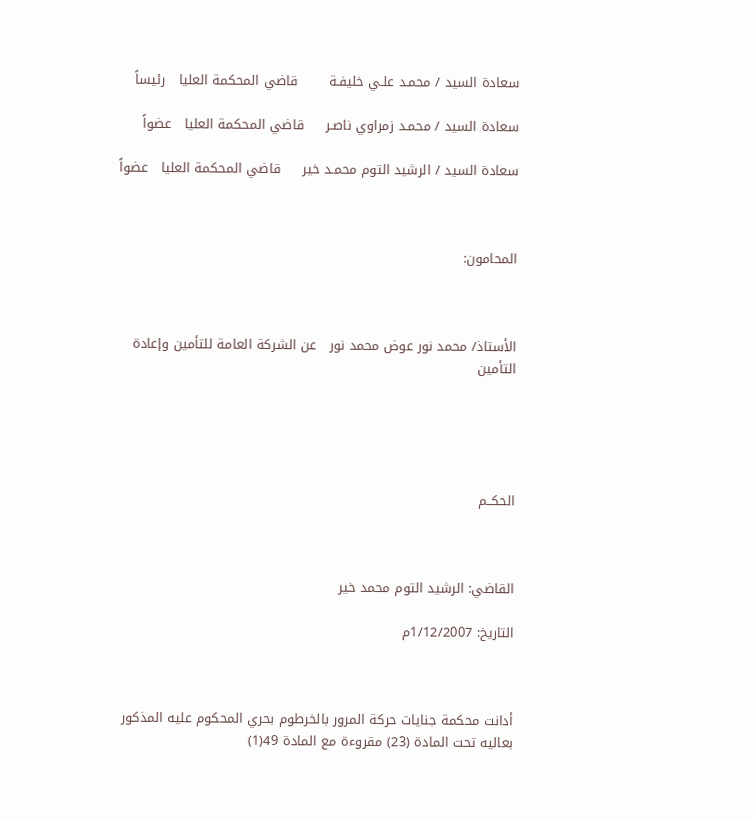سعادة السيد / محمـد علـي خليفـة       قاضي المحكمة العليا   رئيساً

سعادة السيد / محمـد زمراوي ناصـر     قاضي المحكمة العليا   عضواً

سعادة السيد / الرشيد التوم محمـد خير     قاضي المحكمة العليا   عضواً



المحامون:



الأستاذ/ محمد نور عوض محمد نور   عن الشركة العامة للتأمين وإعادة التأمين





الحكــم



القاضي: الرشيد التوم محمد خير

التاريخ: 1/12/2007م



أدانت محكمة جنايات حركة المرور بالخرطوم بحري المحكوم عليه المذكور بعاليه تحت المادة (23) مقروءة مع المادة 49(1)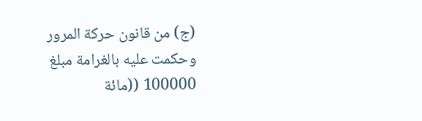(ج) من قانون حركة المرور وحكمت عليه بالغرامة مبلغ 100000 ((مائة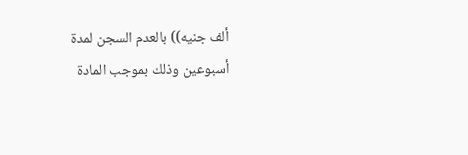ألف جنيه)) بالعدم السجن لمدة أسبوعين وذلك بموجب المادة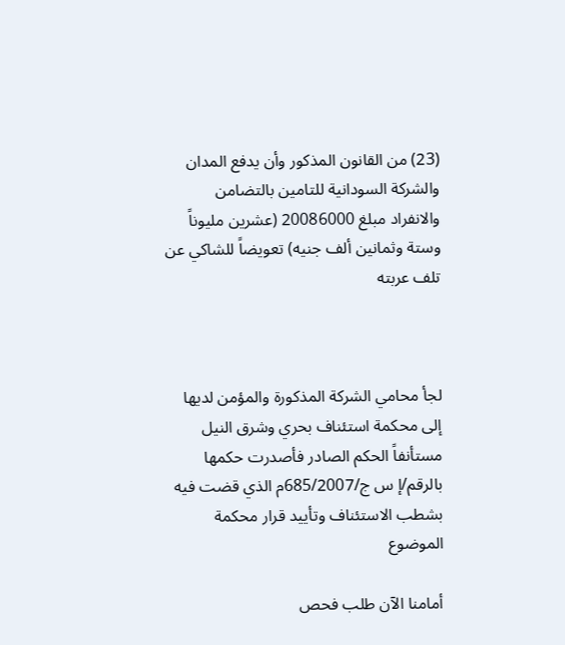(23) من القانون المذكور وأن يدفع المدان والشركة السودانية للتامين بالتضامن والانفراد مبلغ 20086000 (عشرين مليوناً وستة وثمانين ألف جنيه) تعويضاً للشاكي عن تلف عربته



لجأ محامي الشركة المذكورة والمؤمن لديها إلى محكمة استئناف بحري وشرق النيل مستأنفاً الحكم الصادر فأصدرت حكمها بالرقم/إ س ج/685/2007م الذي قضت فيه بشطب الاستئناف وتأييد قرار محكمة الموضوع

أمامنا الآن طلب فحص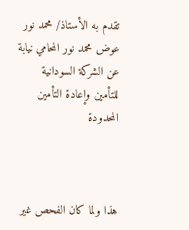تقدم به الأستاذ/ محمد نور عوض محمد نور المحامي نيابة عن الشركة السودانية للتأمين وإعادة التأمين المحدودة



هذا ولما كان الفحص غير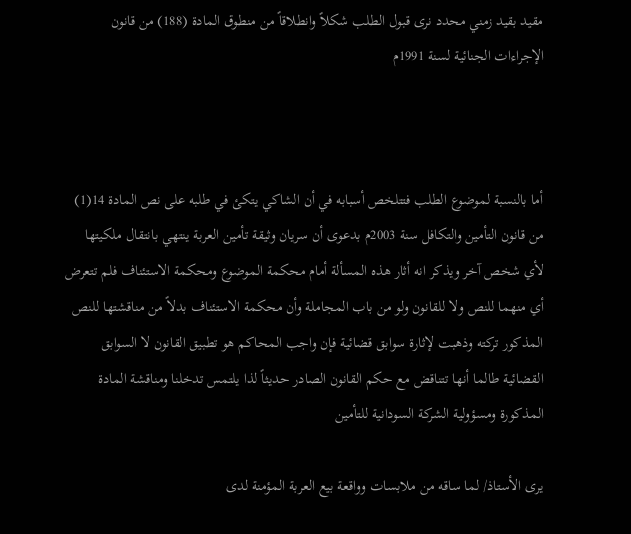مقيد بقيد زمني محدد نرى قبول الطلب شكلاً وانطلاقاً من منطوق المادة (188) من قانون الإجراءات الجنائية لسنة 1991م



أما بالنسبة لموضوع الطلب فتتلخص أسبابه في أن الشاكي يتكئ في طلبه على نص المادة 14(1) من قانون التأمين والتكافل سنة 2003م بدعوى أن سريان وثيقة تأمين العربة ينتهي بانتقال ملكيتها لأي شخص آخر ويذكر انه أثار هذه المسألة أمام محكمة الموضوع ومحكمة الاستئناف فلم تتعرض أي منهما للنص ولا للقانون ولو من باب المجاملة وأن محكمة الاستئناف بدلاً من مناقشتها للنص المذكور تركته وذهبت لإثارة سوابق قضائية فإن واجب المحاكم هو تطبيق القانون لا السوابق القضائية طالما أنها تتناقض مع حكم القانون الصادر حديثاً لذا يلتمس تدخلنا ومناقشة المادة المذكورة ومسؤولية الشركة السودانية للتأمين

يرى الأستاذ/ لما ساقه من ملابسات وواقعة بيع العربة المؤمنة لدى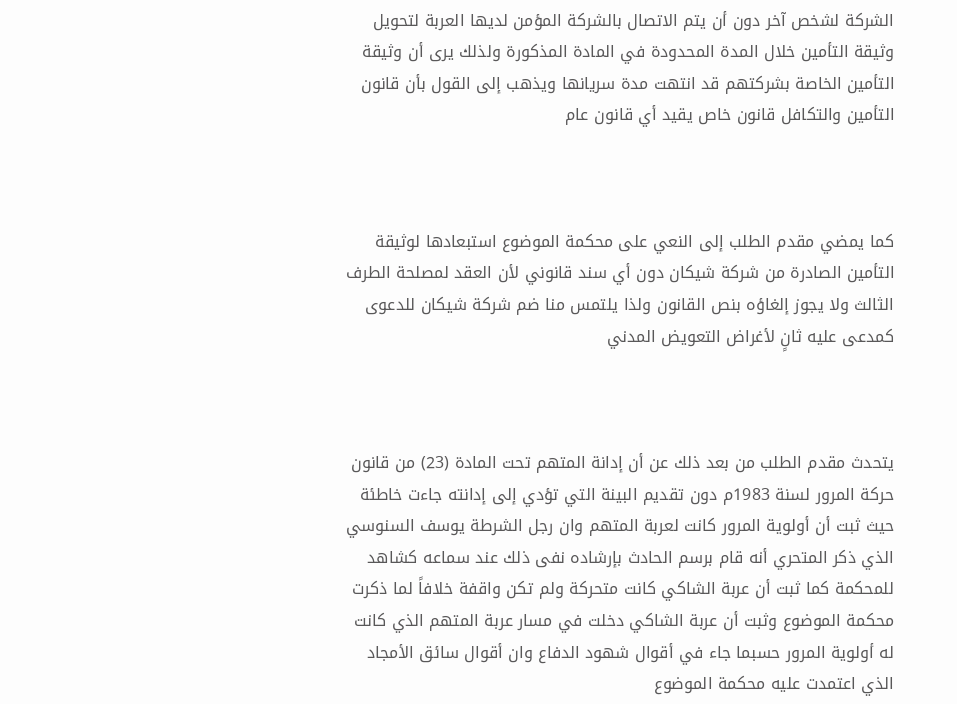الشركة لشخص آخر دون أن يتم الاتصال بالشركة المؤمن لديها العربة لتحويل وثيقة التأمين خلال المدة المحدودة في المادة المذكورة ولذلك يرى أن وثيقة التأمين الخاصة بشركتهم قد انتهت مدة سريانها ويذهب إلى القول بأن قانون التأمين والتكافل قانون خاص يقيد أي قانون عام



كما يمضي مقدم الطلب إلى النعي على محكمة الموضوع استبعادها لوثيقة التأمين الصادرة من شركة شيكان دون أي سند قانوني لأن العقد لمصلحة الطرف الثالث ولا يجوز إلغاؤه بنص القانون ولذا يلتمس منا ضم شركة شيكان للدعوى كمدعى عليه ثانٍ لأغراض التعويض المدني



يتحدث مقدم الطلب من بعد ذلك عن أن إدانة المتهم تحت المادة (23) من قانون حركة المرور لسنة 1983م دون تقديم البينة التي تؤدي إلى إدانته جاءت خاطئة حيث ثبت أن أولوية المرور كانت لعربة المتهم وان رجل الشرطة يوسف السنوسي الذي ذكر المتحري أنه قام برسم الحادث بإرشاده نفى ذلك عند سماعه كشاهد للمحكمة كما ثبت أن عربة الشاكي كانت متحركة ولم تكن واقفة خلافاً لما ذكرت محكمة الموضوع وثبت أن عربة الشاكي دخلت في مسار عربة المتهم الذي كانت له أولوية المرور حسبما جاء في أقوال شهود الدفاع وان أقوال سائق الأمجاد الذي اعتمدت عليه محكمة الموضوع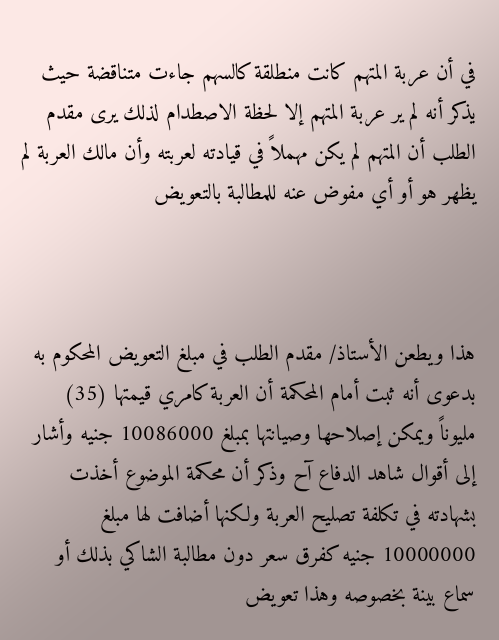في أن عربة المتهم كانت منطلقة كالسهم جاءت متناقضة حيث يذكر أنه لم ير عربة المتهم إلا لحظة الاصطدام لذلك يرى مقدم الطلب أن المتهم لم يكن مهملاً في قيادته لعربته وأن مالك العربة لم يظهر هو أو أي مفوض عنه للمطالبة بالتعويض



هذا ويطعن الأستاذ/ مقدم الطلب في مبلغ التعويض المحكوم به بدعوى أنه ثبت أمام المحكمة أن العربة كامري قيمتها (35) مليوناً ويمكن إصلاحها وصيانتها بمبلغ 10086000 جنيه وأشار إلى أقوال شاهد الدفاع آح وذكر أن محكمة الموضوع أخذت بشهادته في تكلفة تصليح العربة ولكنها أضافت لها مبلغ 10000000 جنيه كفرق سعر دون مطالبة الشاكي بذلك أو سماع بينة بخصوصه وهذا تعويض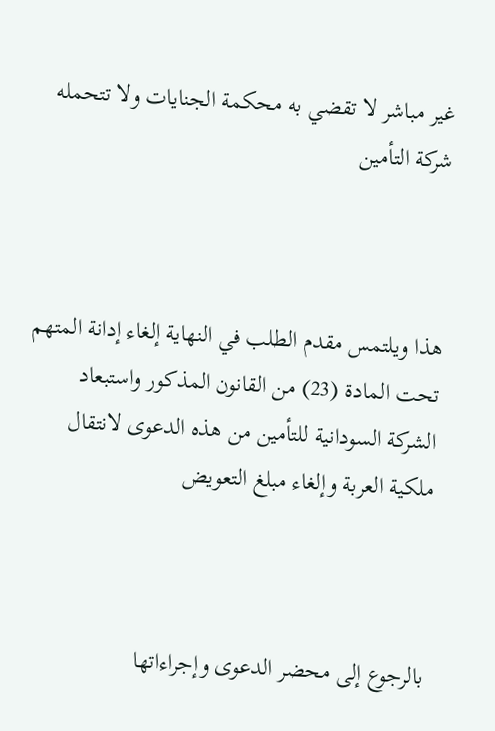غير مباشر لا تقضي به محكمة الجنايات ولا تتحمله شركة التأمين



هذا ويلتمس مقدم الطلب في النهاية إلغاء إدانة المتهم تحت المادة (23) من القانون المذكور واستبعاد الشركة السودانية للتأمين من هذه الدعوى لانتقال ملكية العربة وإلغاء مبلغ التعويض



بالرجوع إلى محضر الدعوى وإجراءاتها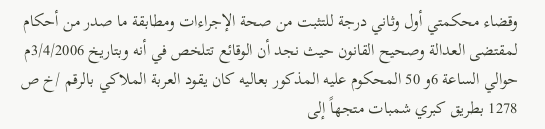وقضاء محكمتي أول وثاني درجة للتثبت من صحة الإجراءات ومطابقة ما صدر من أحكام لمقتضى العدالة وصحيح القانون حيث نجد أن الوقائع تتلخص في أنه وبتاريخ 3/4/2006م حوالي الساعة 6و 50 المحكوم عليه المذكور بعاليه كان يقود العربة الملاكي بالرقم /خ ص 1278 بطريق كبري شمبات متجهاً إلى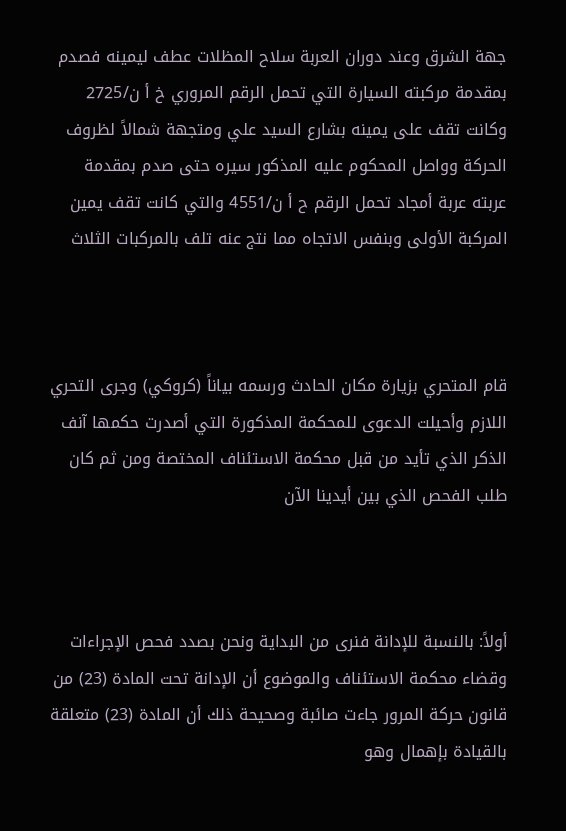جهة الشرق وعند دوران العربة سلاح المظلات عطف ليمينه فصدم بمقدمة مركبته السيارة التي تحمل الرقم المروري خ أ ن/2725 وكانت تقف على يمينه بشارع السيد علي ومتجهة شمالاً لظروف الحركة وواصل المحكوم عليه المذكور سيره حتى صدم بمقدمة عربته عربة أمجاد تحمل الرقم ح أ ن/4551 والتي كانت تقف يمين المركبة الأولى وبنفس الاتجاه مما نتج عنه تلف بالمركبات الثلاث



قام المتحري بزيارة مكان الحادث ورسمه بياناً (كروكي) وجرى التحري اللازم وأحيلت الدعوى للمحكمة المذكورة التي أصدرت حكمها آنف الذكر الذي تأيد من قبل محكمة الاستئناف المختصة ومن ثم كان طلب الفحص الذي بين أيدينا الآن



أولاً: بالنسبة للإدانة فنرى من البداية ونحن بصدد فحص الإجراءات وقضاء محكمة الاستئناف والموضوع أن الإدانة تحت المادة (23) من قانون حركة المرور جاءت صائبة وصحيحة ذلك أن المادة (23) متعلقة بالقيادة بإهمال وهو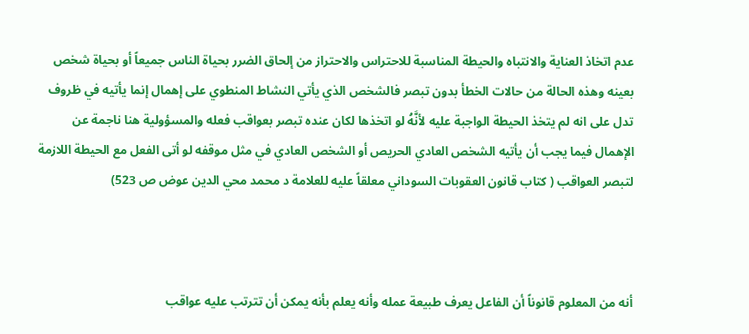عدم اتخاذ العناية والانتباه والحيطة المناسبة للاحتراس والاحتراز من إلحاق الضرر بحياة الناس جميعاً أو بحياة شخص بعينه وهذه الحالة من حالات الخطأ بدون تبصر فالشخص الذي يأتي النشاط المنطوي على إهمال إنما يأتيه في ظروف تدل على انه لم يتخذ الحيطة الواجبة عليه لأنَّهُ لو اتخذها لكان عنده تبصر بعواقب فعله والمسؤولية هنا ناجمة عن الإهمال فيما يجب أن يأتيه الشخص العادي الحريص أو الشخص العادي في مثل موقفه لو أتى الفعل مع الحيطة اللازمة لتبصر العواقب ( كتاب قانون العقوبات السوداني معلقاً عليه للعلامة د محمد محي الدين عوض ص 523)



أنه من المعلوم قانوناً أن الفاعل يعرف طبيعة عمله وأنه يعلم بأنه يمكن أن تترتب عليه عواقب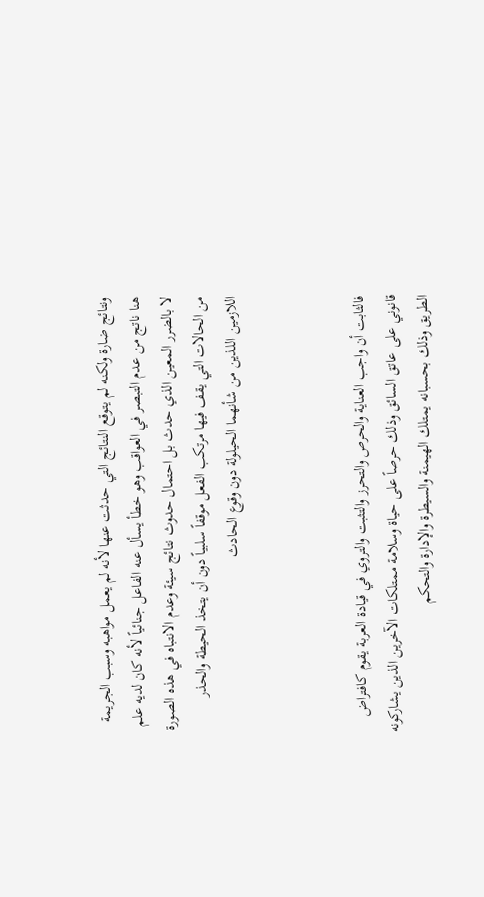ونتائج ضارة ولكنه لم يتوقع النتائج التي حدثت عنها لأنه لم يعمل مواهبه وسبب الجريمة هنا ناتج من عدم التبصر في العواقب وهو خطأ يسأل عنه الفاعل جنائياً لأنه كان لديه علم لا بالضرر المعين الذي حدث بل احتمال حدوث نتائج سيئة وعدم الانتباه في هذه الصورة من الحالات التي يقف فيها مرتكب الفعل موقفاً سلبياً دون أن يتخذ الحيطة والحذر اللازمين اللذين من شأنهما الحيلولة دون وقوع الحادث



فالثابت أن واجب العناية والحرص والتحرز والتثبت والتروي في قيادة العربة يقوم كافتراض قانوني على عاتق السائق وذلك حرصاً على حياة وسلامة ممتلكات الآخرين الذين يشاركونه الطريق وذلك بحسبانه يمتلك الهيمنة والسيطرة والإدارة والتحكم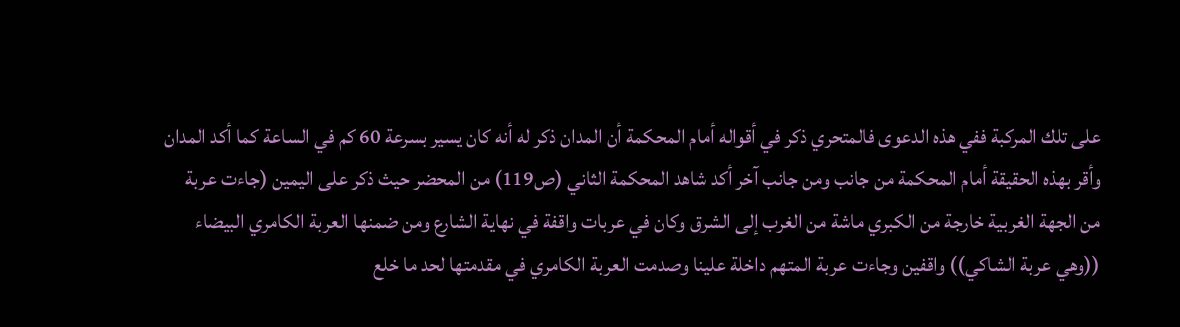على تلك المركبة ففي هذه الدعوى فالمتحري ذكر في أقواله أمام المحكمة أن المدان ذكر له أنه كان يسير بسرعة 60 كم في الساعة كما أكد المدان وأقر بهذه الحقيقة أمام المحكمة من جانب ومن جانب آخر أكد شاهد المحكمة الثاني (ص119) من المحضر حيث ذكر على اليمين (جاءت عربة من الجهة الغربية خارجة من الكبري ماشة من الغرب إلى الشرق وكان في عربات واقفة في نهاية الشارع ومن ضمنها العربة الكامري البيضاء ((وهي عربة الشاكي)) واقفين وجاءت عربة المتهم داخلة علينا وصدمت العربة الكامري في مقدمتها لحد ما خلع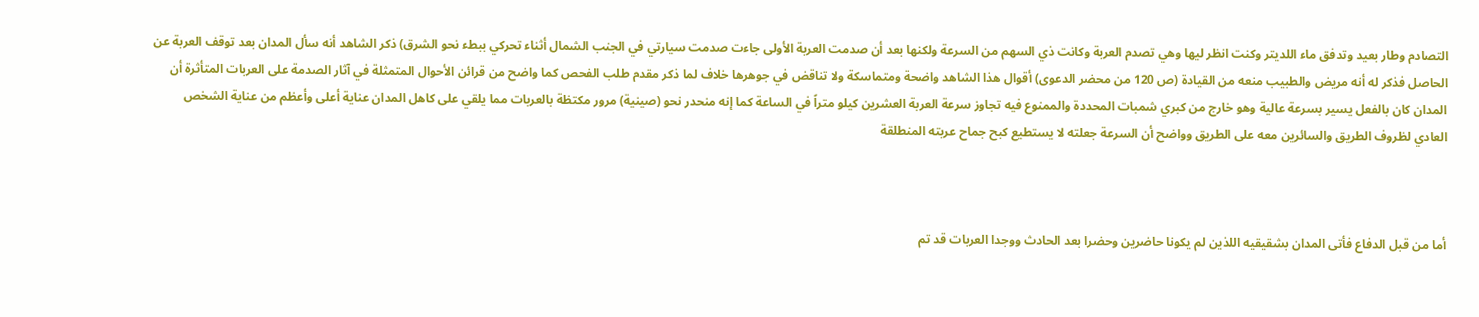التصادم وطار بعيد وتدفق ماء اللديتر وكنت انظر ليها وهي تصدم العربة وكانت ذي السهم من السرعة ولكنها بعد أن صدمت العربة الأولى جاءت صدمت سيارتي في الجنب الشمال أثناء تحركي ببطء نحو الشرق) ذكر الشاهد أنه سأل المدان بعد توقف العربة عن الحاصل فذكر له أنه مريض والطبيب منعه من القيادة (ص 120 من محضر الدعوى) أقوال هذا الشاهد واضحة ومتماسكة ولا تناقض في جوهرها خلاف لما ذكر مقدم طلب الفحص كما واضح من قرائن الأحوال المتمثلة في آثار الصدمة على العربات المتأثرة أن المدان كان بالفعل يسير بسرعة عالية وهو خارج من كبري شمبات المحددة والممنوع فيه تجاوز سرعة العربة العشرين كيلو متراً في الساعة كما إنه منحدر نحو (صينية) مرور مكتظة بالعربات مما يلقي على كاهل المدان عناية أعلى وأعظم من عناية الشخص العادي لظروف الطريق والسائرين معه على الطريق وواضح أن السرعة جعلته لا يستطيع كبح جماح عربته المنطلقة



أما من قبل الدفاع فأتى المدان بشقيقيه اللذين لم يكونا حاضرين وحضرا بعد الحادث ووجدا العربات قد تم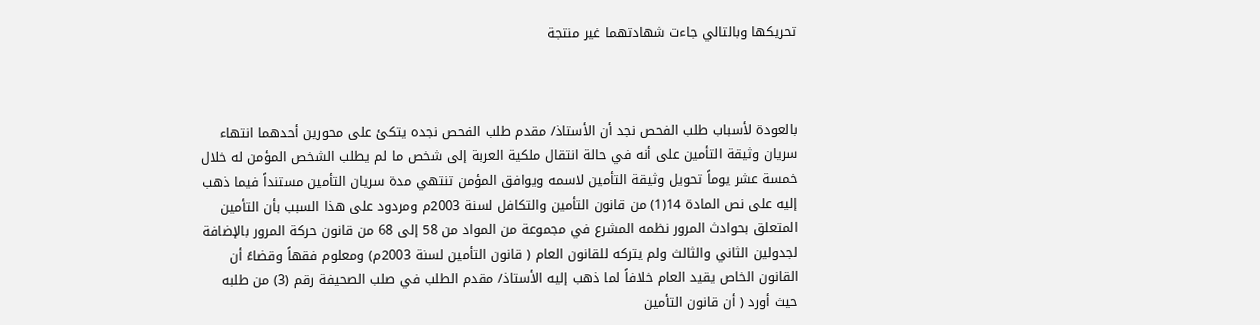تحريكها وبالتالي جاءت شهادتهما غير منتجة



بالعودة لأسباب طلب الفحص نجد أن الأستاذ/ مقدم طلب الفحص نجده يتكئ على محورين أحدهما انتهاء سريان وثيقة التأمين على أنه في حالة انتقال ملكية العربة إلى شخص ما لم يطلب الشخص المؤمن له خلال خمسة عشر يوماً تحويل وثيقة التأمين لاسمه ويوافق المؤمن تنتهي مدة سريان التأمين مستنداً فيما ذهب إليه على نص المادة 14(1) من قانون التأمين والتكافل لسنة 2003م ومردود على هذا السبب بأن التأمين المتعلق بحوادث المرور نظمه المشرع في مجموعة من المواد من 58 إلى 68 من قانون حركة المرور بالإضافة لجدولين الثاني والثالث ولم يتركه للقانون العام ( قانون التأمين لسنة 2003م) ومعلوم فقهاً وقضاءً أن القانون الخاص يقيد العام خلافاً لما ذهب إليه الأستاذ/ مقدم الطلب في صلب الصحيفة رقم (3) من طلبه حيث أورد ( أن قانون التأمين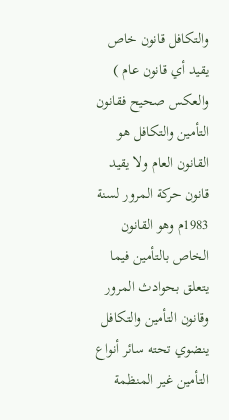والتكافل قانون خاص يقيد أي قانون عام ) والعكس صحيح فقانون التأمين والتكافل هو القانون العام ولا يقيد قانون حركة المرور لسنة 1983م وهو القانون الخاص بالتأمين فيما يتعلق بحوادث المرور وقانون التأمين والتكافل ينضوي تحته سائر أنواع التأمين غير المنظمة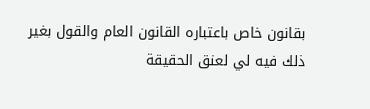بقانون خاص باعتباره القانون العام والقول بغير ذلك فيه لي لعنق الحقيقة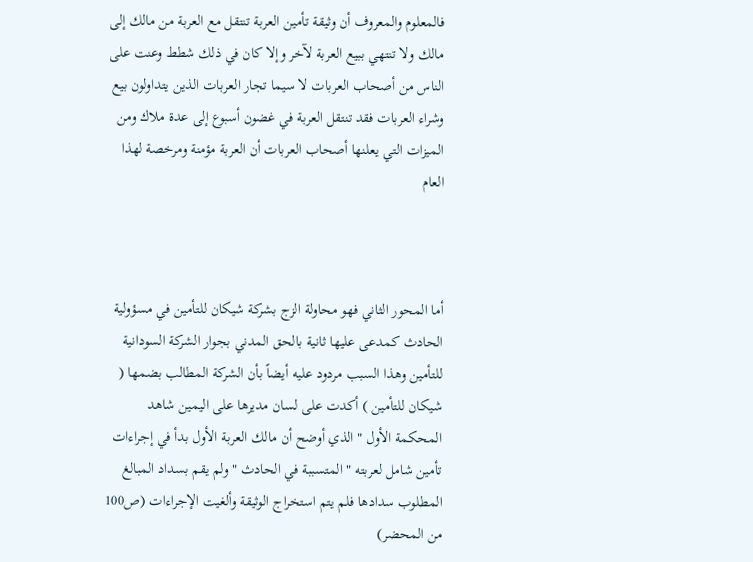فالمعلوم والمعروف أن وثيقة تأمين العربة تنتقل مع العربة من مالك إلى مالك ولا تنتهي ببيع العربة لآخر وإلا كان في ذلك شطط وعنت على الناس من أصحاب العربات لا سيما تجار العربات الذين يتداولون بيع وشراء العربات فقد تنتقل العربة في غضون أسبوع إلى عدة ملاك ومن الميزات التي يعلنها أصحاب العربات أن العربة مؤمنة ومرخصة لهذا العام



أما المحور الثاني فهو محاولة الزج بشركة شيكان للتأمين في مسؤولية الحادث كمدعى عليها ثانية بالحق المدني بجوار الشركة السودانية للتأمين وهذا السبب مردود عليه أيضاً بأن الشركة المطالب بضمها ( شيكان للتأمين ) أكدت على لسان مديرها على اليمين شاهد المحكمة الأول " الذي أوضح أن مالك العربة الأول بدأ في إجراءات تأمين شامل لعربته " المتسببة في الحادث " ولم يقم بسداد المبالغ المطلوب سدادها فلم يتم استخراج الوثيقة وألغيت الإجراءات (ص100 من المحضر)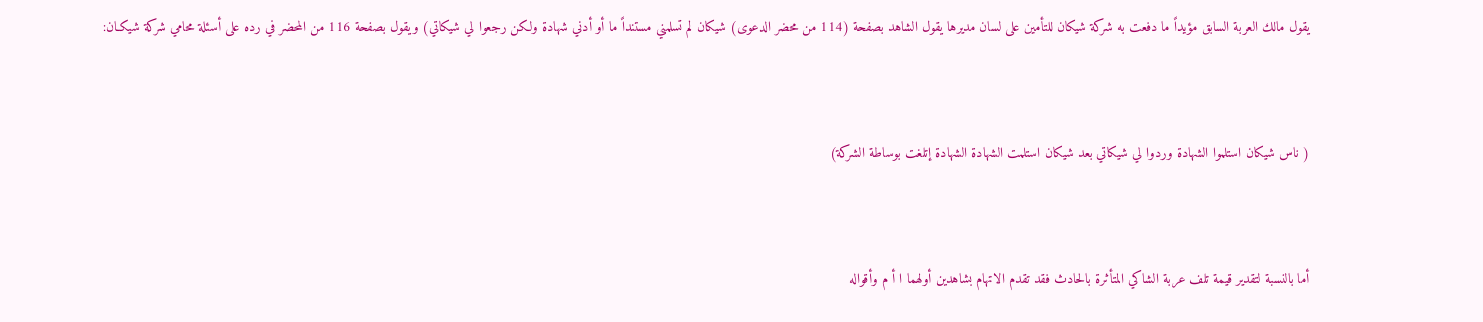يقول مالك العربة السابق مؤيداً ما دفعت به شركة شيكان للتأمين على لسان مديرها يقول الشاهد بصفحة (114 من محضر الدعوى) شيكان لم تسلمني مستنداً ما أو أدني شهادة ولكن رجعوا لي شيكاتي) ويقول بصفحة 116 من المحضر في رده على أسئلة محامي شركة شيكـان:



( ناس شيكان استلموا الشهادة وردوا لي شيكاتي بعد شيكان استلمت الشهادة الشهادة إتلغت بوساطة الشركة)



أما بالنسبة لتقدير قيمة تلف عربة الشاكي المتأثرة بالحادث فقد تقدم الاتهام بشاهدين أولهما ا أ م وأقواله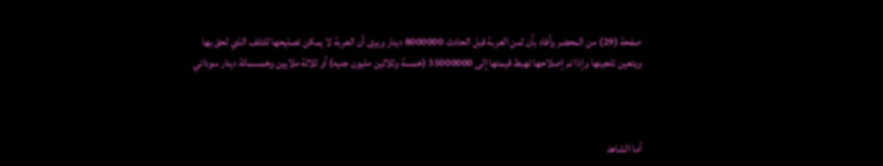صفحة (29) من المحضر وأفاد بأن ثمن العربة قبل الحادث 8000000 دينار ويرى أن العربة لا يمكن تصليحها للتلف الذي لحق بها ويتعين تلجينها وإذا تم إصلاحها تهبط قيمتها إلى 35000000 (خمسة وثلاثين مليون جنيه) أو ثلاثة ملايين وخمسمائة دينار سوداني



أما الشاهد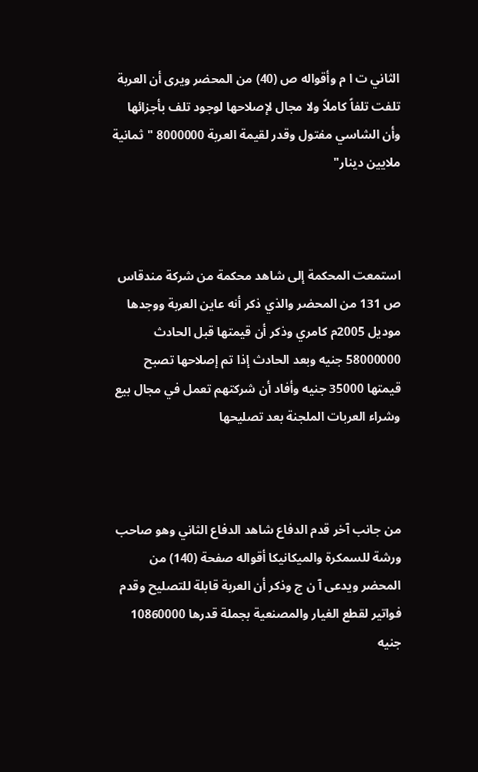الثاني ت ا م وأقواله ص (40) من المحضر ويرى أن العربة تلفت تلفاً كاملاً ولا مجال لإصلاحها لوجود تلف بأجزائها وأن الشاسي مفتول وقدر لقيمة العربة 8000000 "ثمانية ملايين دينار"



استمعت المحكمة إلى شاهد محكمة من شركة مندقاس ص 131 من المحضر والذي ذكر أنه عاين العربة ووجدها موديل 2005م كامري وذكر أن قيمتها قبل الحادث 58000000 جنيه وبعد الحادث إذا تم إصلاحها تصبح قيمتها 35000 جنيه وأفاد أن شركتهم تعمل في مجال بيع وشراء العربات الملجنة بعد تصليحها



من جانب آخر قدم الدفاع شاهد الدفاع الثاني وهو صاحب ورشة للسمكرة والميكانيكا أقواله صفحة (140) من المحضر ويدعى آ ن ج وذكر أن العربة قابلة للتصليح وقدم فواتير لقطع الغيار والمصنعية بجملة قدرها 10860000 جنيه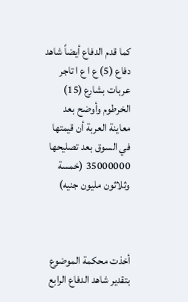كما قدم الدفاع أيضاً شاهد دفاع (5) ع ا ع ا تاجر عربات بشارع (15) الخرطوم وأوضح بعد معاينة العربة أن قيمتها في السوق بعد تصليحها 35000000 (خمسة وثلاثون مليون جنيه)



أخذت محكمة الموضوع بتقدير شاهد الدفاع الرابع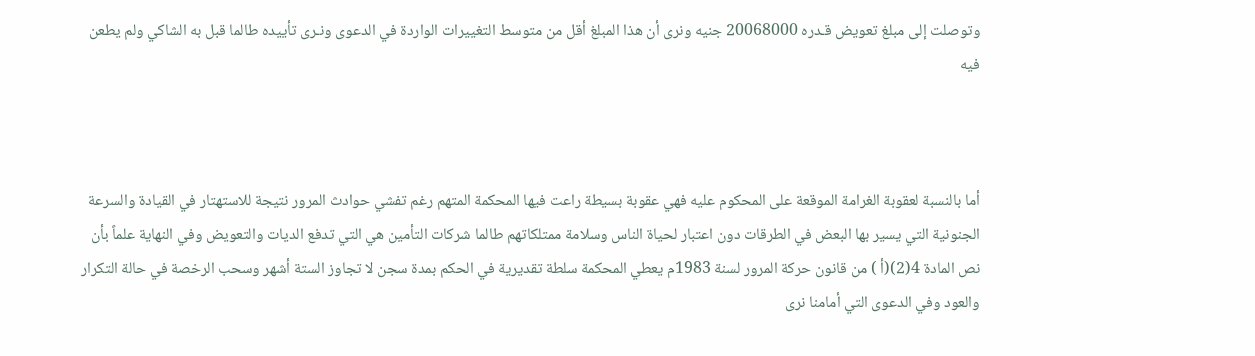وتوصلت إلى مبلغ تعويض قـدره 20068000 جنيه ونرى أن هذا المبلغ أقل من متوسط التغييرات الواردة في الدعوى ونـرى تأييده طالما قبل به الشاكي ولم يطعن فيه



أما بالنسبة لعقوبة الغرامة الموقعة على المحكوم عليه فهي عقوبة بسيطة راعت فيها المحكمة المتهم رغم تفشي حوادث المرور نتيجة للاستهتار في القيادة والسرعة الجنونية التي يسير بها البعض في الطرقات دون اعتبار لحياة الناس وسلامة ممتلكاتهم طالما شركات التأمين هي التي تدفع الديات والتعويض وفي النهاية علماً بأن نص المادة 4(2)(أ ) من قانون حركة المرور لسنة 1983م يعطي المحكمة سلطة تقديرية في الحكم بمدة سجن لا تجاوز الستة أشهر وسحب الرخصة في حالة التكرار والعود وفي الدعوى التي أمامنا نرى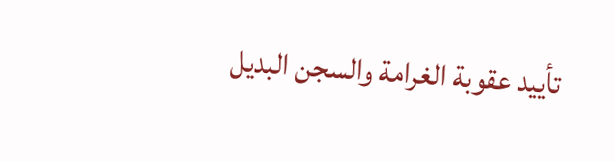تأييد عقوبة الغرامة والسجن البديل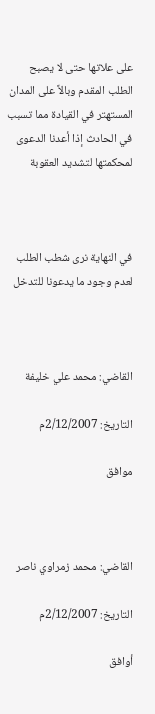على علاتها حتى لا يصبح الطلب المقدم وبالاً على المدان المستهتر في القيادة مما تسبب في الحادث إذا أعدنا الدعوى لمحكمتها لتشديد العقوبة



في النهاية نرى شطب الطلب لعدم وجود ما يدعونا للتدخل



القاضي: محمد علي خليفة

التاريخ: 2/12/2007م

موافق



القاضي: محمد زمراوي ناصر

التاريخ: 2/12/2007م

أوافق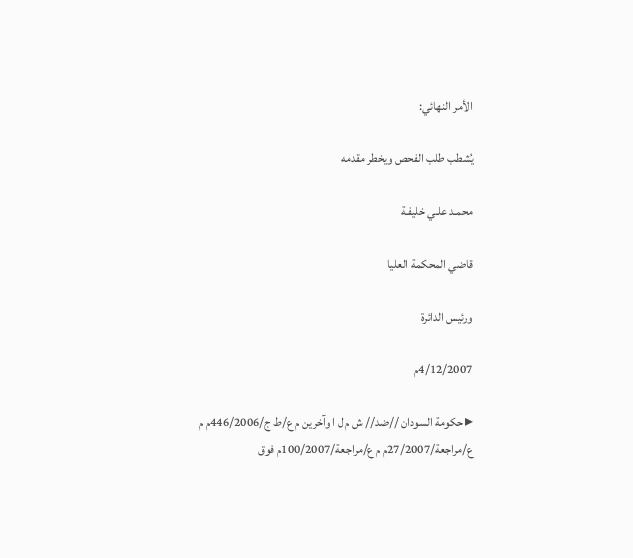الأمر النهائي:

يُشطب طلب الفحص ويخطر مقدمه

محمـد علـي خليفـة

قاضي المحكمة العليا

ورئيس الدائرة

4/12/2007م

▸ حكومة السودان //ضد// ش م ل ا وآخرين م ع/ط ج/446/2006م م ع/مراجعة/27/2007م م ع/مراجعة/100/2007م فوق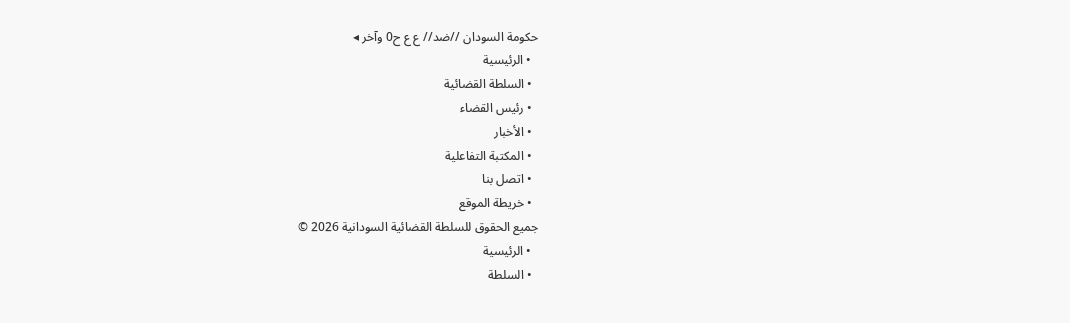حكومة السودان //ضد// ع ع ح0 وآخر ◂
  • الرئيسية
  • السلطة القضائية
  • رئيس القضاء
  • الأخبار
  • المكتبة التفاعلية
  • اتصل بنا
  • خريطة الموقع
جميع الحقوق للسلطة القضائية السودانية 2026 ©
  • الرئيسية
  • السلطة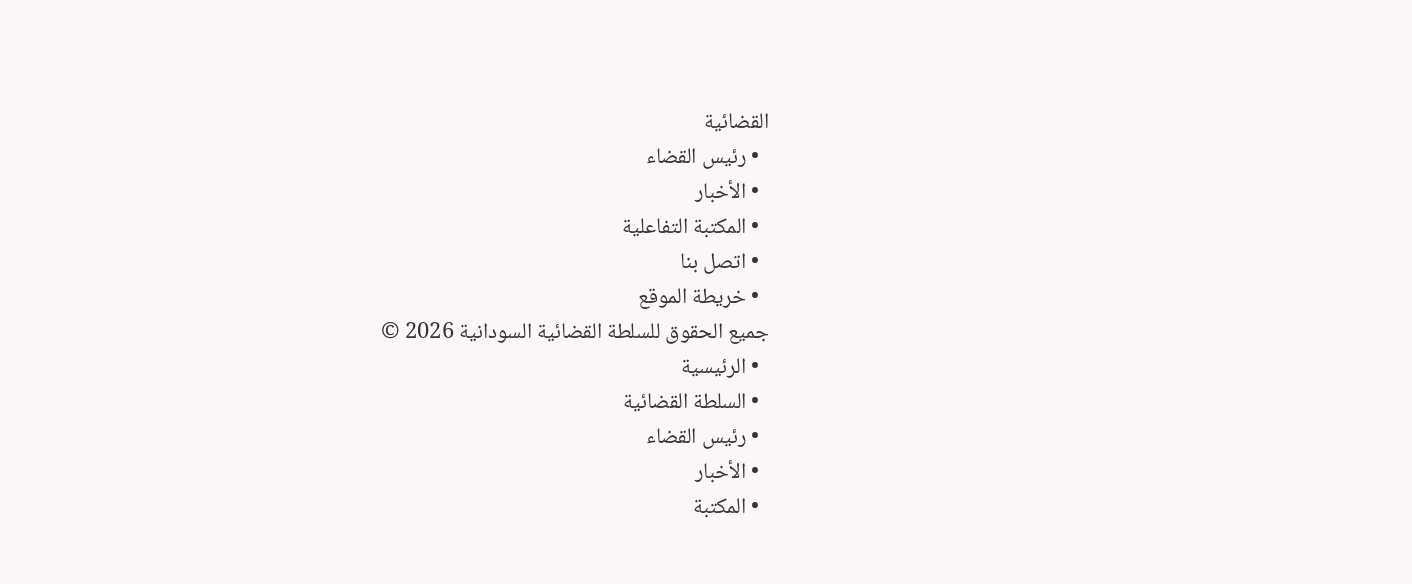القضائية
  • رئيس القضاء
  • الأخبار
  • المكتبة التفاعلية
  • اتصل بنا
  • خريطة الموقع
جميع الحقوق للسلطة القضائية السودانية 2026 ©
  • الرئيسية
  • السلطة القضائية
  • رئيس القضاء
  • الأخبار
  • المكتبة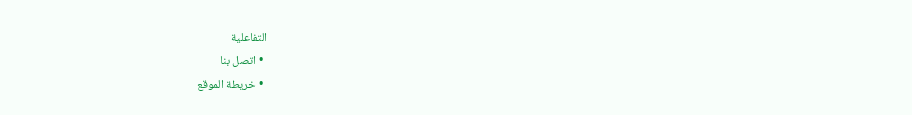التفاعلية
  • اتصل بنا
  • خريطة الموقع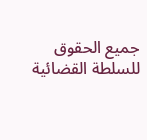جميع الحقوق للسلطة القضائية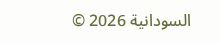السودانية 2026 ©